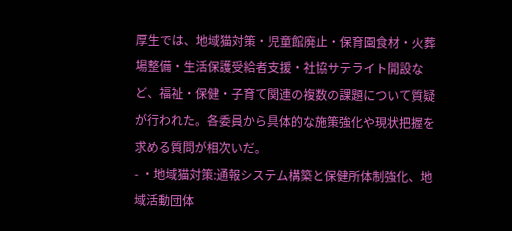厚生では、地域猫対策・児童館廃止・保育園食材・火葬場整備・生活保護受給者支援・社協サテライト開設など、福祉・保健・子育て関連の複数の課題について質疑が行われた。各委員から具体的な施策強化や現状把握を求める質問が相次いだ。
- ・地域猫対策:通報システム構築と保健所体制強化、地域活動団体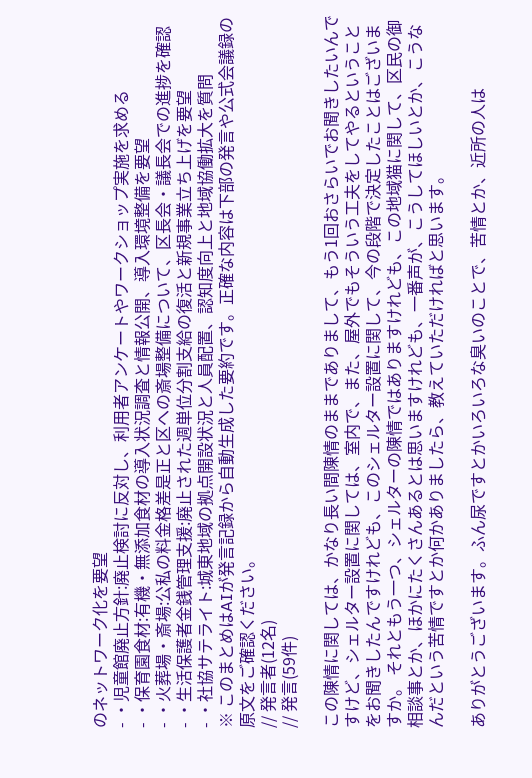のネットワーク化を要望
- ・児童館廃止方針:廃止検討に反対し、利用者アンケートやワークショップ実施を求める
- ・保育園食材:有機・無添加食材の導入状況調査と情報公開、導入環境整備を要望
- ・火葬場・斎場:公私の料金格差是正と区への斎場整備について、区長会・議長会での進捗を確認
- ・生活保護者金銭管理支援:廃止された週単位分割支給の復活と新規事業立ち上げを要望
- ・社協サテライト:城東地域の拠点開設状況と人員配置、認知度向上と地域協働拡大を質問
※ このまとめはAIが発言記録から自動生成した要約です。正確な内容は下部の発言や公式会議録の原文をご確認ください。
// 発言者(12名)
// 発言(59件)

この陳情に関しては、かなり長い間陳情のままでありまして、もう1回おさらいでお聞きしたいんですけど、シェルター設置に関しては、室内で、また、屋外でもそういう工夫をしてやるということをお聞きしたんですけれども、このシェルター設置に関して、今の段階で決定したことはございますか。 それともう一つ、シェルターの陳情ではありますけれども、この地域猫に関して、区民の御相談事とか、ほかにたくさんあるとは思いますけれども、一番声が、こうしてほしいとか、こうなんだという苦情ですとか何かありましたら、教えていただければと思います。

ありがとうございます。ふん尿ですとかいろいろな臭いのことで、苦情とか、近所の人は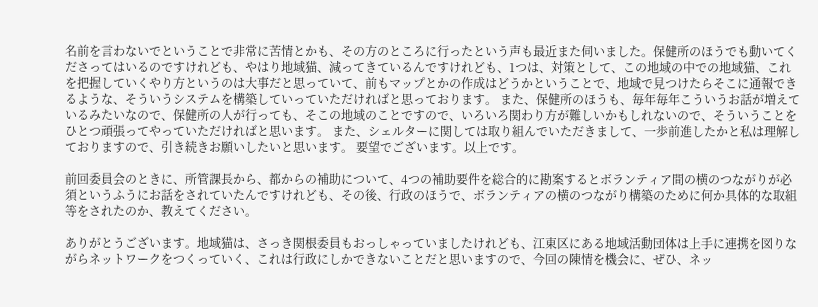名前を言わないでということで非常に苦情とかも、その方のところに行ったという声も最近また伺いました。保健所のほうでも動いてくださってはいるのですけれども、やはり地域猫、減ってきているんですけれども、1つは、対策として、この地域の中での地域猫、これを把握していくやり方というのは大事だと思っていて、前もマップとかの作成はどうかということで、地域で見つけたらそこに通報できるような、そういうシステムを構築していっていただければと思っております。 また、保健所のほうも、毎年毎年こういうお話が増えているみたいなので、保健所の人が行っても、そこの地域のことですので、いろいろ関わり方が難しいかもしれないので、そういうことをひとつ頑張ってやっていただければと思います。 また、シェルターに関しては取り組んでいただきまして、一歩前進したかと私は理解しておりますので、引き続きお願いしたいと思います。 要望でございます。以上です。

前回委員会のときに、所管課長から、都からの補助について、4つの補助要件を総合的に勘案するとボランティア間の横のつながりが必須というふうにお話をされていたんですけれども、その後、行政のほうで、ボランティアの横のつながり構築のために何か具体的な取組等をされたのか、教えてください。

ありがとうございます。地域猫は、さっき関根委員もおっしゃっていましたけれども、江東区にある地域活動団体は上手に連携を図りながらネットワークをつくっていく、これは行政にしかできないことだと思いますので、今回の陳情を機会に、ぜひ、ネッ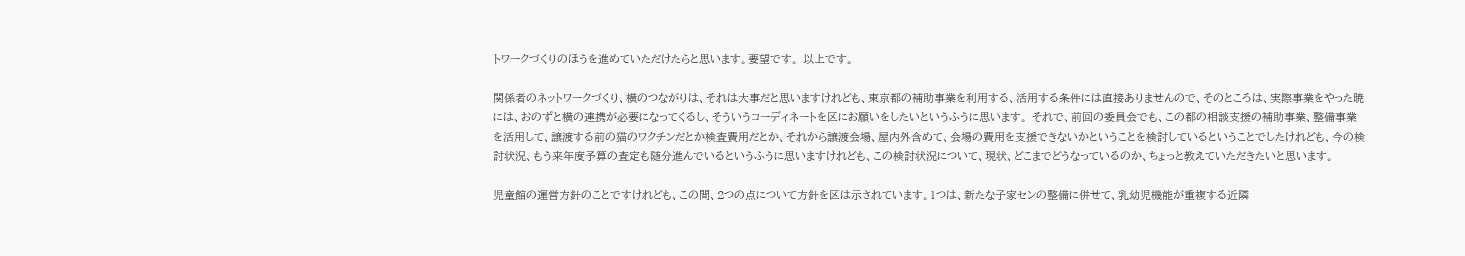トワークづくりのほうを進めていただけたらと思います。要望です。 以上です。

関係者のネットワークづくり、横のつながりは、それは大事だと思いますけれども、東京都の補助事業を利用する、活用する条件には直接ありませんので、そのところは、実際事業をやった暁には、おのずと横の連携が必要になってくるし、そういうコーディネートを区にお願いをしたいというふうに思います。 それで、前回の委員会でも、この都の相談支援の補助事業、整備事業を活用して、譲渡する前の猫のワクチンだとか検査費用だとか、それから譲渡会場、屋内外含めて、会場の費用を支援できないかということを検討しているということでしたけれども、今の検討状況、もう来年度予算の査定も随分進んでいるというふうに思いますけれども、この検討状況について、現状、どこまでどうなっているのか、ちょっと教えていただきたいと思います。

児童館の運営方針のことですけれども、この間、2つの点について方針を区は示されています。1つは、新たな子家センの整備に併せて、乳幼児機能が重複する近隣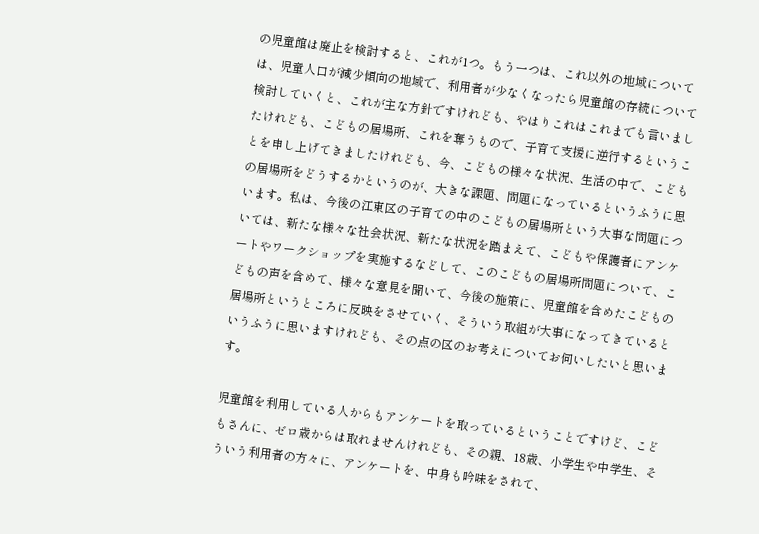の児童館は廃止を検討すると、これが1つ。もう一つは、これ以外の地域については、児童人口が減少傾向の地域で、利用者が少なくなったら児童館の存続について検討していくと、これが主な方針ですけれども、やはりこれはこれまでも言いましたけれども、こどもの居場所、これを奪うもので、子育て支援に逆行するということを申し上げてきましたけれども、今、こどもの様々な状況、生活の中で、こどもの居場所をどうするかというのが、大きな課題、問題になっているというふうに思います。私は、今後の江東区の子育ての中のこどもの居場所という大事な問題については、新たな様々な社会状況、新たな状況を踏まえて、こどもや保護者にアンケートやワークショップを実施するなどして、このこどもの居場所問題について、こどもの声を含めて、様々な意見を聞いて、今後の施策に、児童館を含めたこどもの居場所というところに反映をさせていく、そういう取組が大事になってきているというふうに思いますけれども、その点の区のお考えについてお伺いしたいと思います。

児童館を利用している人からもアンケートを取っているということですけど、こどもさんに、ゼロ歳からは取れませんけれども、その親、18歳、小学生や中学生、そういう利用者の方々に、アンケートを、中身も吟味をされて、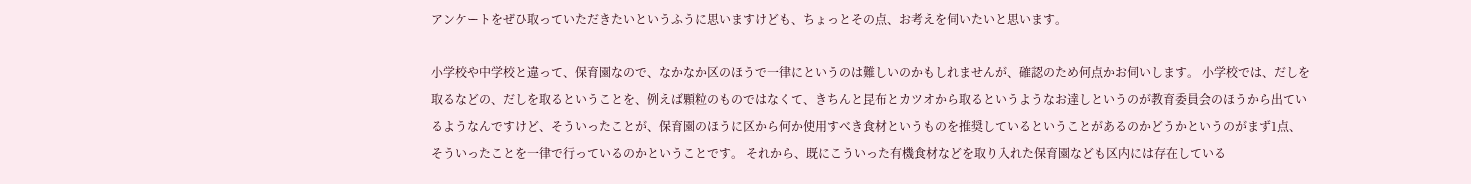アンケートをぜひ取っていただきたいというふうに思いますけども、ちょっとその点、お考えを伺いたいと思います。

小学校や中学校と違って、保育園なので、なかなか区のほうで一律にというのは難しいのかもしれませんが、確認のため何点かお伺いします。 小学校では、だしを取るなどの、だしを取るということを、例えば顆粒のものではなくて、きちんと昆布とカツオから取るというようなお達しというのが教育委員会のほうから出ているようなんですけど、そういったことが、保育園のほうに区から何か使用すべき食材というものを推奨しているということがあるのかどうかというのがまず1点、そういったことを一律で行っているのかということです。 それから、既にこういった有機食材などを取り入れた保育園なども区内には存在している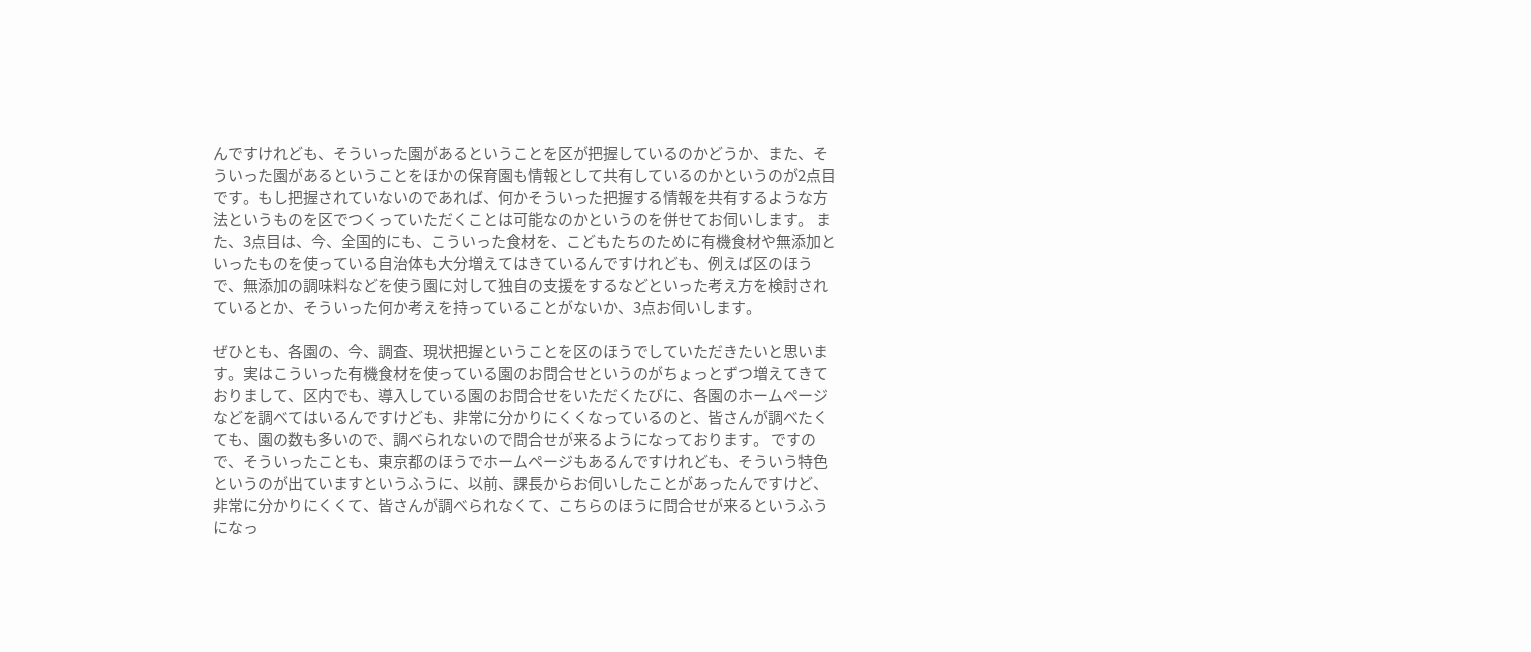んですけれども、そういった園があるということを区が把握しているのかどうか、また、そういった園があるということをほかの保育園も情報として共有しているのかというのが2点目です。もし把握されていないのであれば、何かそういった把握する情報を共有するような方法というものを区でつくっていただくことは可能なのかというのを併せてお伺いします。 また、3点目は、今、全国的にも、こういった食材を、こどもたちのために有機食材や無添加といったものを使っている自治体も大分増えてはきているんですけれども、例えば区のほうで、無添加の調味料などを使う園に対して独自の支援をするなどといった考え方を検討されているとか、そういった何か考えを持っていることがないか、3点お伺いします。

ぜひとも、各園の、今、調査、現状把握ということを区のほうでしていただきたいと思います。実はこういった有機食材を使っている園のお問合せというのがちょっとずつ増えてきておりまして、区内でも、導入している園のお問合せをいただくたびに、各園のホームページなどを調べてはいるんですけども、非常に分かりにくくなっているのと、皆さんが調べたくても、園の数も多いので、調べられないので問合せが来るようになっております。 ですので、そういったことも、東京都のほうでホームページもあるんですけれども、そういう特色というのが出ていますというふうに、以前、課長からお伺いしたことがあったんですけど、非常に分かりにくくて、皆さんが調べられなくて、こちらのほうに問合せが来るというふうになっ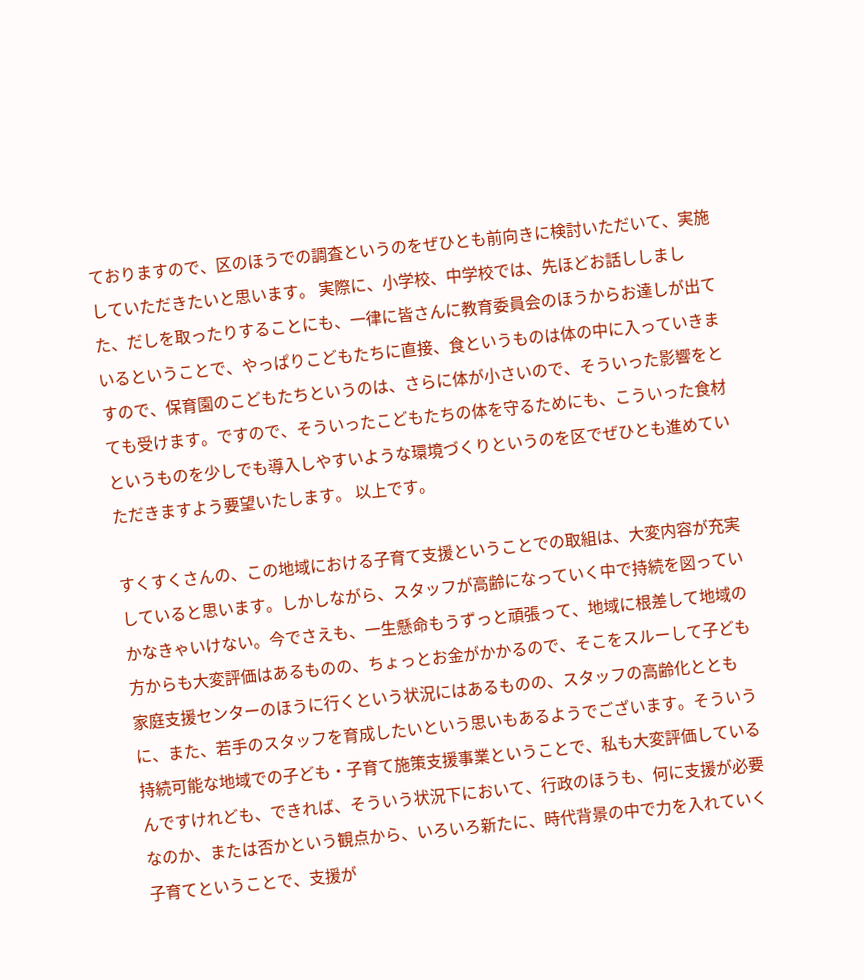ておりますので、区のほうでの調査というのをぜひとも前向きに検討いただいて、実施していただきたいと思います。 実際に、小学校、中学校では、先ほどお話ししました、だしを取ったりすることにも、一律に皆さんに教育委員会のほうからお達しが出ているということで、やっぱりこどもたちに直接、食というものは体の中に入っていきますので、保育園のこどもたちというのは、さらに体が小さいので、そういった影響をとても受けます。ですので、そういったこどもたちの体を守るためにも、こういった食材というものを少しでも導入しやすいような環境づくりというのを区でぜひとも進めていただきますよう要望いたします。 以上です。

すくすくさんの、この地域における子育て支援ということでの取組は、大変内容が充実していると思います。しかしながら、スタッフが高齢になっていく中で持続を図っていかなきゃいけない。今でさえも、一生懸命もうずっと頑張って、地域に根差して地域の方からも大変評価はあるものの、ちょっとお金がかかるので、そこをスルーして子ども家庭支援センターのほうに行くという状況にはあるものの、スタッフの高齢化とともに、また、若手のスタッフを育成したいという思いもあるようでございます。そういう持続可能な地域での子ども・子育て施策支援事業ということで、私も大変評価しているんですけれども、できれば、そういう状況下において、行政のほうも、何に支援が必要なのか、または否かという観点から、いろいろ新たに、時代背景の中で力を入れていく子育てということで、支援が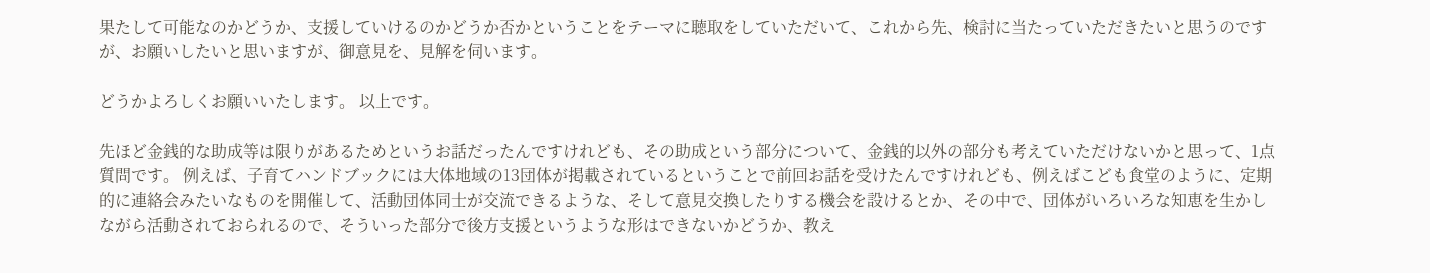果たして可能なのかどうか、支援していけるのかどうか否かということをテーマに聴取をしていただいて、これから先、検討に当たっていただきたいと思うのですが、お願いしたいと思いますが、御意見を、見解を伺います。

どうかよろしくお願いいたします。 以上です。

先ほど金銭的な助成等は限りがあるためというお話だったんですけれども、その助成という部分について、金銭的以外の部分も考えていただけないかと思って、1点質問です。 例えば、子育てハンドブックには大体地域の13団体が掲載されているということで前回お話を受けたんですけれども、例えばこども食堂のように、定期的に連絡会みたいなものを開催して、活動団体同士が交流できるような、そして意見交換したりする機会を設けるとか、その中で、団体がいろいろな知恵を生かしながら活動されておられるので、そういった部分で後方支援というような形はできないかどうか、教え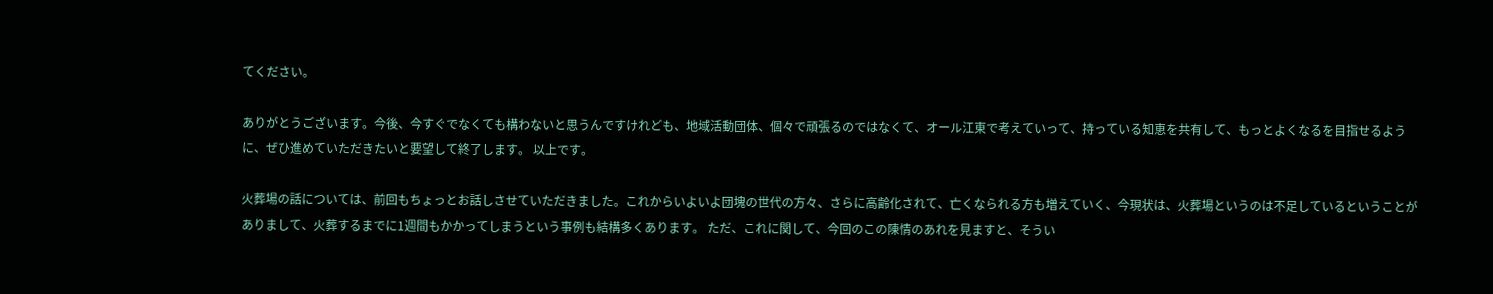てください。

ありがとうございます。今後、今すぐでなくても構わないと思うんですけれども、地域活動団体、個々で頑張るのではなくて、オール江東で考えていって、持っている知恵を共有して、もっとよくなるを目指せるように、ぜひ進めていただきたいと要望して終了します。 以上です。

火葬場の話については、前回もちょっとお話しさせていただきました。これからいよいよ団塊の世代の方々、さらに高齢化されて、亡くなられる方も増えていく、今現状は、火葬場というのは不足しているということがありまして、火葬するまでに1週間もかかってしまうという事例も結構多くあります。 ただ、これに関して、今回のこの陳情のあれを見ますと、そうい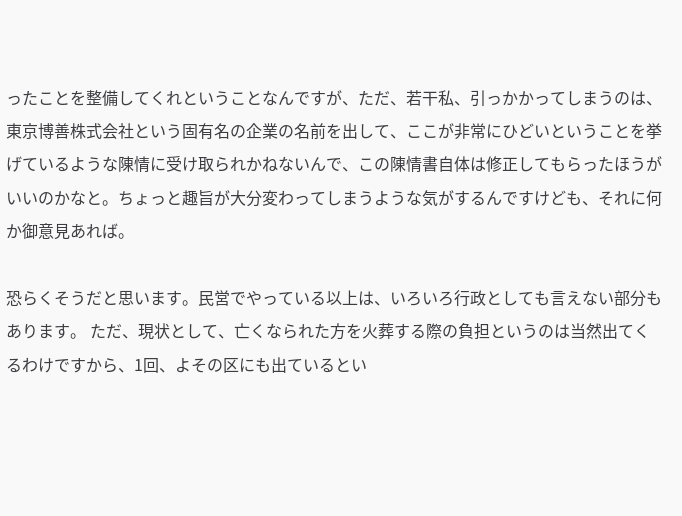ったことを整備してくれということなんですが、ただ、若干私、引っかかってしまうのは、東京博善株式会社という固有名の企業の名前を出して、ここが非常にひどいということを挙げているような陳情に受け取られかねないんで、この陳情書自体は修正してもらったほうがいいのかなと。ちょっと趣旨が大分変わってしまうような気がするんですけども、それに何か御意見あれば。

恐らくそうだと思います。民営でやっている以上は、いろいろ行政としても言えない部分もあります。 ただ、現状として、亡くなられた方を火葬する際の負担というのは当然出てくるわけですから、1回、よその区にも出ているとい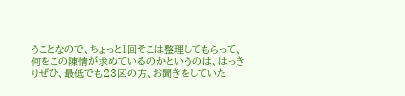うことなので、ちょっと1回そこは整理してもらって、何をこの陳情が求めているのかというのは、はっきりぜひ、最低でも23区の方、お聞きをしていた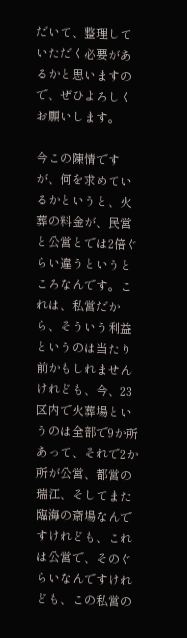だいて、整理していただく必要があるかと思いますので、ぜひよろしくお願いします。

今この陳情ですが、何を求めているかというと、火葬の料金が、民営と公営とでは2倍ぐらい違うというところなんです。これは、私営だから、そういう利益というのは当たり前かもしれませんけれども、今、23区内で火葬場というのは全部で9か所あって、それで2か所が公営、都営の瑞江、そしてまた臨海の斎場なんですけれども、これは公営で、そのぐらいなんですけれども、この私営の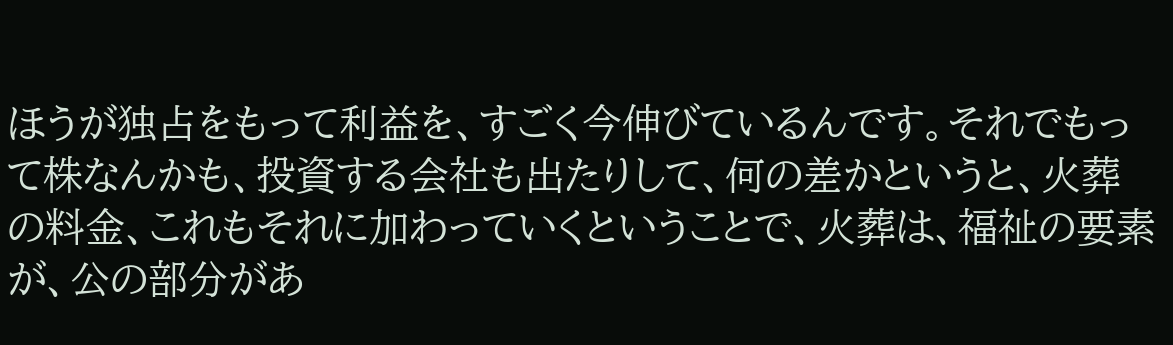ほうが独占をもって利益を、すごく今伸びているんです。それでもって株なんかも、投資する会社も出たりして、何の差かというと、火葬の料金、これもそれに加わっていくということで、火葬は、福祉の要素が、公の部分があ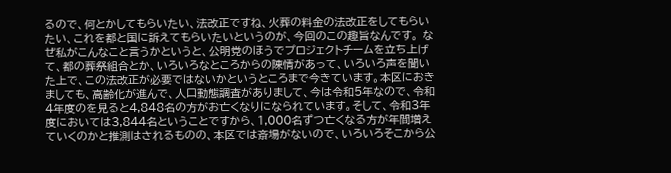るので、何とかしてもらいたい、法改正ですね、火葬の料金の法改正をしてもらいたい、これを都と国に訴えてもらいたいというのが、今回のこの趣旨なんです。 なぜ私がこんなこと言うかというと、公明党のほうでプロジェクトチームを立ち上げて、都の葬祭組合とか、いろいろなところからの陳情があって、いろいろ声を聞いた上で、この法改正が必要ではないかというところまで今きています。本区におきましても、高齢化が進んで、人口動態調査がありまして、今は令和5年なので、令和4年度のを見ると4,848名の方がお亡くなりになられています。そして、令和3年度においては3,844名ということですから、1,000名ずつ亡くなる方が年間増えていくのかと推測はされるものの、本区では斎場がないので、いろいろそこから公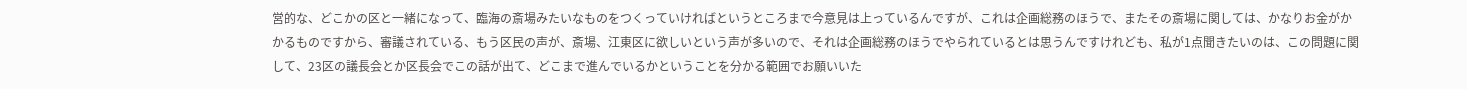営的な、どこかの区と一緒になって、臨海の斎場みたいなものをつくっていければというところまで今意見は上っているんですが、これは企画総務のほうで、またその斎場に関しては、かなりお金がかかるものですから、審議されている、もう区民の声が、斎場、江東区に欲しいという声が多いので、それは企画総務のほうでやられているとは思うんですけれども、私が1点聞きたいのは、この問題に関して、23区の議長会とか区長会でこの話が出て、どこまで進んでいるかということを分かる範囲でお願いいた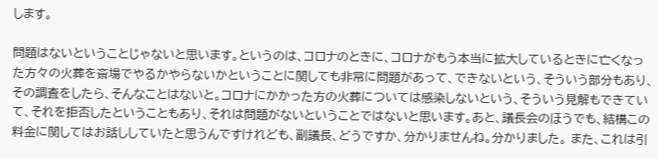します。

問題はないということじゃないと思います。というのは、コロナのときに、コロナがもう本当に拡大しているときに亡くなった方々の火葬を斎場でやるかやらないかということに関しても非常に問題があって、できないという、そういう部分もあり、その調査をしたら、そんなことはないと。コロナにかかった方の火葬については感染しないという、そういう見解もできていて、それを拒否したということもあり、それは問題がないということではないと思います。あと、議長会のほうでも、結構この料金に関してはお話ししていたと思うんですけれども、副議長、どうですか、分かりませんね。分かりました。 また、これは引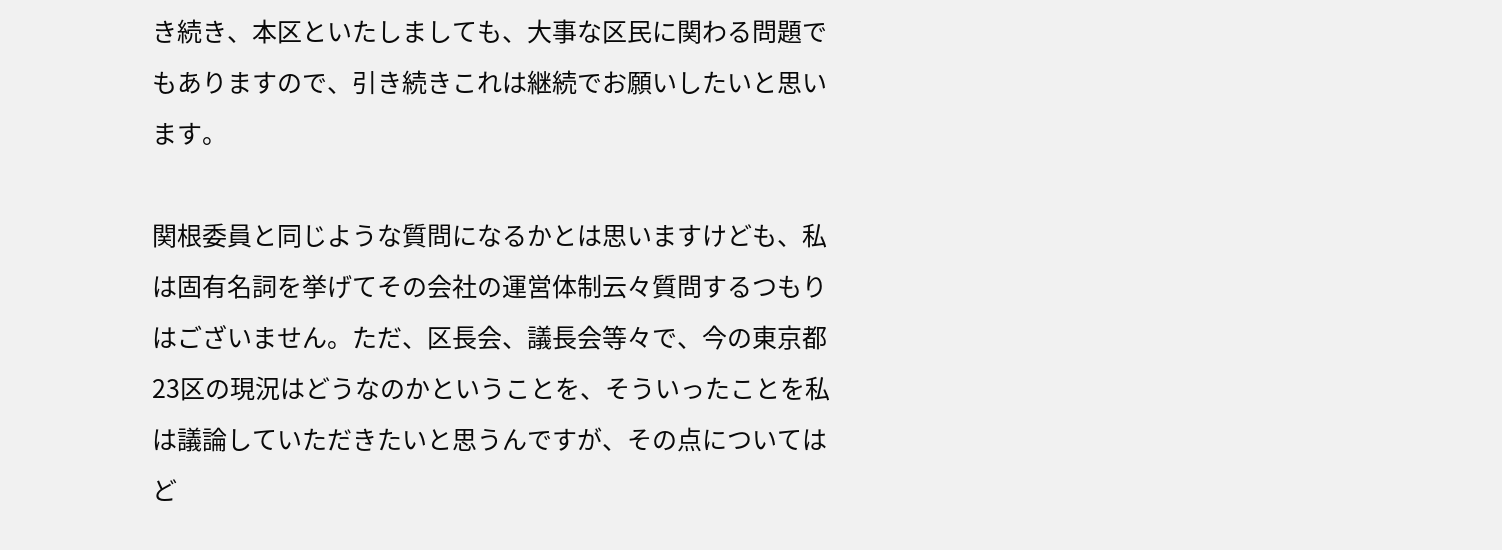き続き、本区といたしましても、大事な区民に関わる問題でもありますので、引き続きこれは継続でお願いしたいと思います。

関根委員と同じような質問になるかとは思いますけども、私は固有名詞を挙げてその会社の運営体制云々質問するつもりはございません。ただ、区長会、議長会等々で、今の東京都23区の現況はどうなのかということを、そういったことを私は議論していただきたいと思うんですが、その点についてはど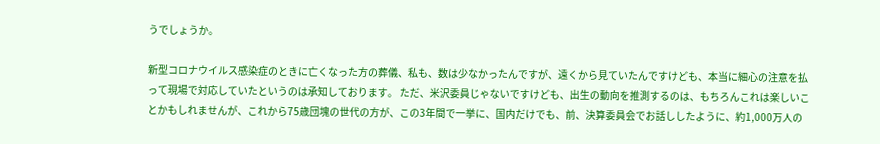うでしょうか。

新型コロナウイルス感染症のときに亡くなった方の葬儀、私も、数は少なかったんですが、遠くから見ていたんですけども、本当に細心の注意を払って現場で対応していたというのは承知しております。 ただ、米沢委員じゃないですけども、出生の動向を推測するのは、もちろんこれは楽しいことかもしれませんが、これから75歳団塊の世代の方が、この3年間で一挙に、国内だけでも、前、決算委員会でお話ししたように、約1,000万人の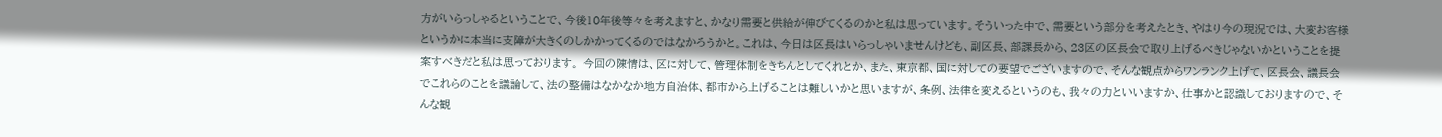方がいらっしゃるということで、今後10年後等々を考えますと、かなり需要と供給が伸びてくるのかと私は思っています。そういった中で、需要という部分を考えたとき、やはり今の現況では、大変お客様というかに本当に支障が大きくのしかかってくるのではなかろうかと。これは、今日は区長はいらっしゃいませんけども、副区長、部課長から、23区の区長会で取り上げるべきじゃないかということを提案すべきだと私は思っております。 今回の陳情は、区に対して、管理体制をきちんとしてくれとか、また、東京都、国に対しての要望でございますので、そんな観点からワンランク上げて、区長会、議長会でこれらのことを議論して、法の整備はなかなか地方自治体、都市から上げることは難しいかと思いますが、条例、法律を変えるというのも、我々の力といいますか、仕事かと認識しておりますので、そんな観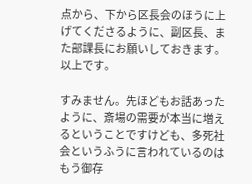点から、下から区長会のほうに上げてくださるように、副区長、また部課長にお願いしておきます。 以上です。

すみません。先ほどもお話あったように、斎場の需要が本当に増えるということですけども、多死社会というふうに言われているのはもう御存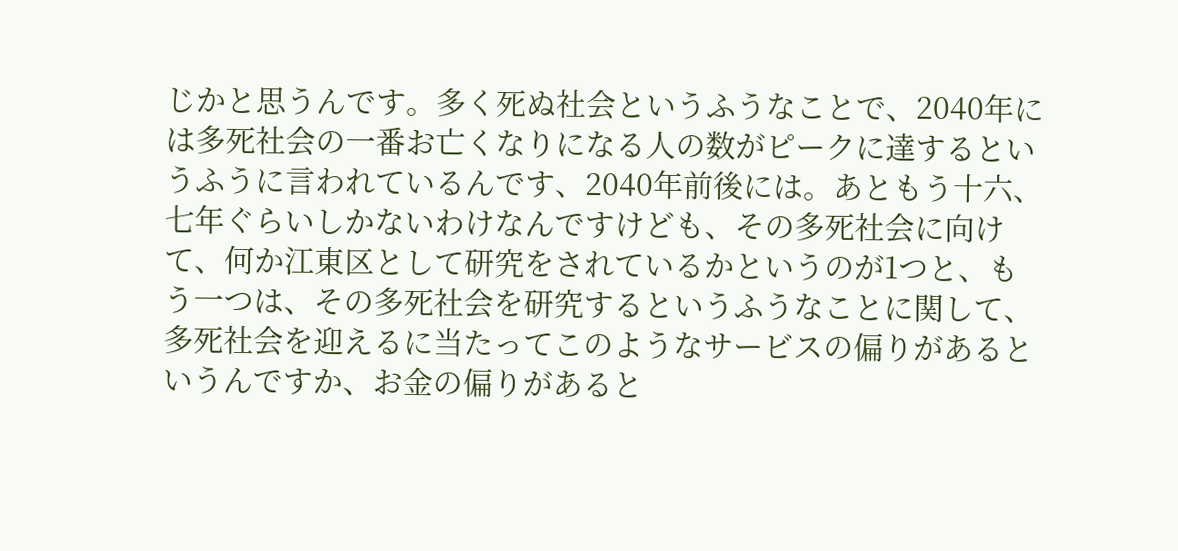じかと思うんです。多く死ぬ社会というふうなことで、2040年には多死社会の一番お亡くなりになる人の数がピークに達するというふうに言われているんです、2040年前後には。あともう十六、七年ぐらいしかないわけなんですけども、その多死社会に向けて、何か江東区として研究をされているかというのが1つと、もう一つは、その多死社会を研究するというふうなことに関して、多死社会を迎えるに当たってこのようなサービスの偏りがあるというんですか、お金の偏りがあると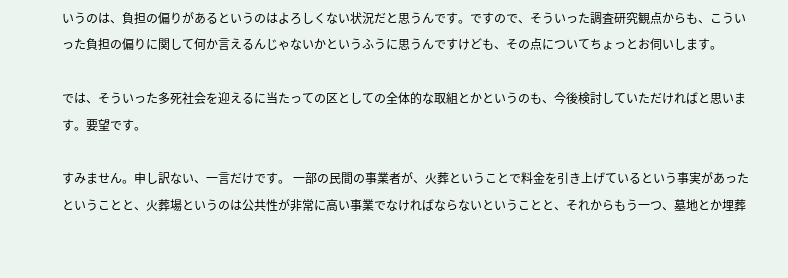いうのは、負担の偏りがあるというのはよろしくない状況だと思うんです。ですので、そういった調査研究観点からも、こういった負担の偏りに関して何か言えるんじゃないかというふうに思うんですけども、その点についてちょっとお伺いします。

では、そういった多死社会を迎えるに当たっての区としての全体的な取組とかというのも、今後検討していただければと思います。要望です。

すみません。申し訳ない、一言だけです。 一部の民間の事業者が、火葬ということで料金を引き上げているという事実があったということと、火葬場というのは公共性が非常に高い事業でなければならないということと、それからもう一つ、墓地とか埋葬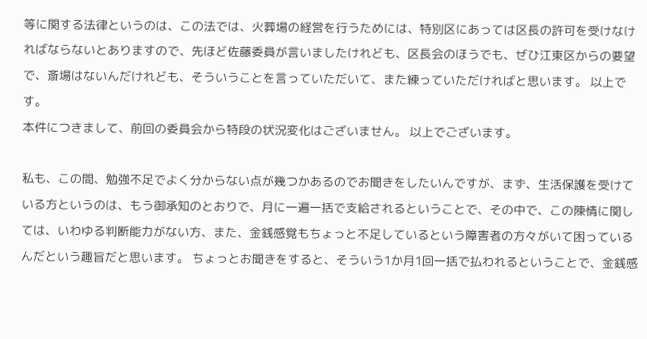等に関する法律というのは、この法では、火葬場の経営を行うためには、特別区にあっては区長の許可を受けなければならないとありますので、先ほど佐藤委員が言いましたけれども、区長会のほうでも、ぜひ江東区からの要望で、斎場はないんだけれども、そういうことを言っていただいて、また練っていただければと思います。 以上です。
本件につきまして、前回の委員会から特段の状況変化はございません。 以上でございます。

私も、この間、勉強不足でよく分からない点が幾つかあるのでお聞きをしたいんですが、まず、生活保護を受けている方というのは、もう御承知のとおりで、月に一遍一括で支給されるということで、その中で、この陳情に関しては、いわゆる判断能力がない方、また、金銭感覚もちょっと不足しているという障害者の方々がいて困っているんだという趣旨だと思います。 ちょっとお聞きをすると、そういう1か月1回一括で払われるということで、金銭感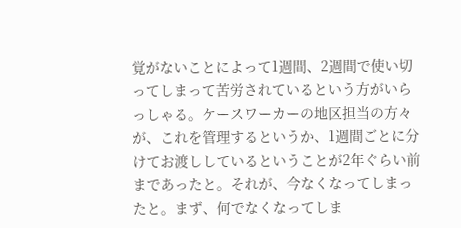覚がないことによって1週間、2週間で使い切ってしまって苦労されているという方がいらっしゃる。ケースワーカーの地区担当の方々が、これを管理するというか、1週間ごとに分けてお渡ししているということが2年ぐらい前まであったと。それが、今なくなってしまったと。まず、何でなくなってしま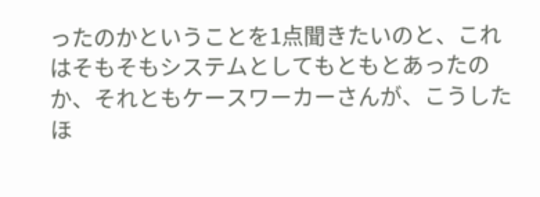ったのかということを1点聞きたいのと、これはそもそもシステムとしてもともとあったのか、それともケースワーカーさんが、こうしたほ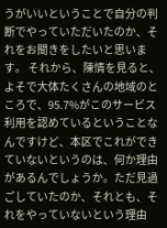うがいいということで自分の判断でやっていただいたのか、それをお聞きをしたいと思います。 それから、陳情を見ると、よそで大体たくさんの地域のところで、95.7%がこのサービス利用を認めているということなんですけど、本区でこれができていないというのは、何か理由があるんでしょうか。ただ見過ごしていたのか、それとも、それをやっていないという理由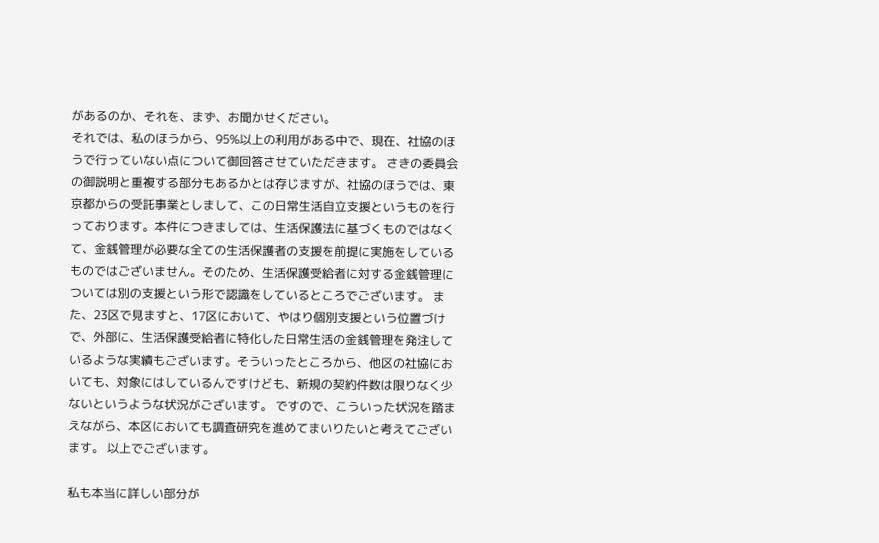があるのか、それを、まず、お聞かせください。
それでは、私のほうから、95%以上の利用がある中で、現在、社協のほうで行っていない点について御回答させていただきます。 さきの委員会の御説明と重複する部分もあるかとは存じますが、社協のほうでは、東京都からの受託事業としまして、この日常生活自立支援というものを行っております。本件につきましては、生活保護法に基づくものではなくて、金銭管理が必要な全ての生活保護者の支援を前提に実施をしているものではございません。そのため、生活保護受給者に対する金銭管理については別の支援という形で認識をしているところでございます。 また、23区で見ますと、17区において、やはり個別支援という位置づけで、外部に、生活保護受給者に特化した日常生活の金銭管理を発注しているような実績もございます。そういったところから、他区の社協においても、対象にはしているんですけども、新規の契約件数は限りなく少ないというような状況がございます。 ですので、こういった状況を踏まえながら、本区においても調査研究を進めてまいりたいと考えてございます。 以上でございます。

私も本当に詳しい部分が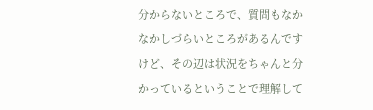分からないところで、質問もなかなかしづらいところがあるんですけど、その辺は状況をちゃんと分かっているということで理解して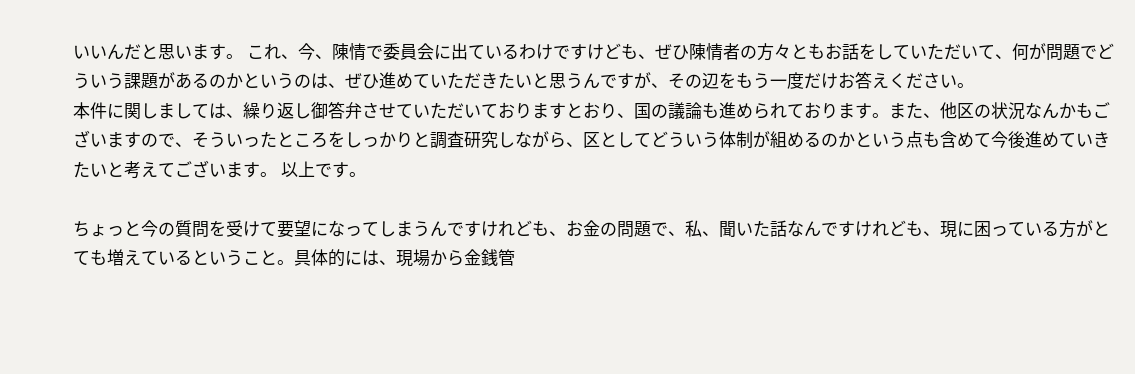いいんだと思います。 これ、今、陳情で委員会に出ているわけですけども、ぜひ陳情者の方々ともお話をしていただいて、何が問題でどういう課題があるのかというのは、ぜひ進めていただきたいと思うんですが、その辺をもう一度だけお答えください。
本件に関しましては、繰り返し御答弁させていただいておりますとおり、国の議論も進められております。また、他区の状況なんかもございますので、そういったところをしっかりと調査研究しながら、区としてどういう体制が組めるのかという点も含めて今後進めていきたいと考えてございます。 以上です。

ちょっと今の質問を受けて要望になってしまうんですけれども、お金の問題で、私、聞いた話なんですけれども、現に困っている方がとても増えているということ。具体的には、現場から金銭管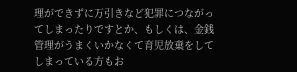理ができずに万引きなど犯罪につながってしまったりですとか、もしくは、金銭管理がうまくいかなくて育児放棄をしてしまっている方もお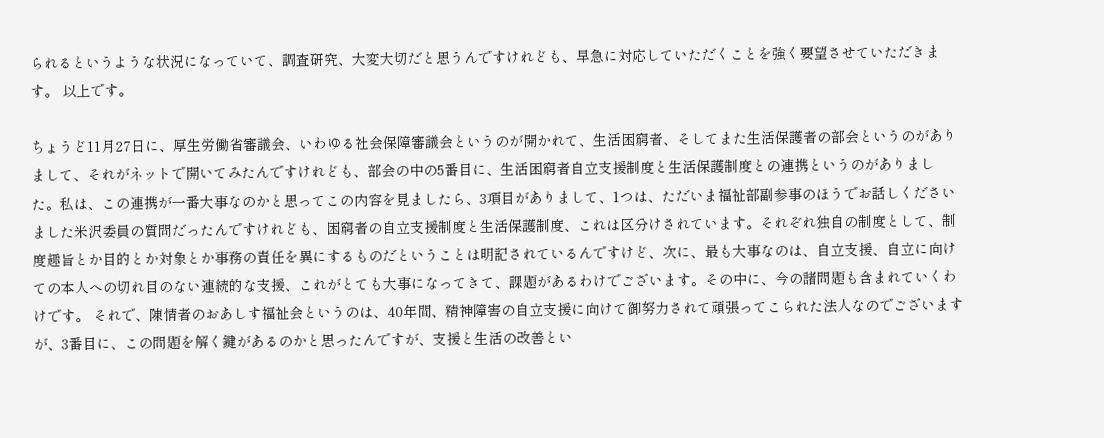られるというような状況になっていて、調査研究、大変大切だと思うんですけれども、早急に対応していただくことを強く要望させていただきます。 以上です。

ちょうど11月27日に、厚生労働省審議会、いわゆる社会保障審議会というのが開かれて、生活困窮者、そしてまた生活保護者の部会というのがありまして、それがネットで開いてみたんですけれども、部会の中の5番目に、生活困窮者自立支援制度と生活保護制度との連携というのがありました。私は、この連携が一番大事なのかと思ってこの内容を見ましたら、3項目がありまして、1つは、ただいま福祉部副参事のほうでお話しくださいました米沢委員の質問だったんですけれども、困窮者の自立支援制度と生活保護制度、これは区分けされています。それぞれ独自の制度として、制度趣旨とか目的とか対象とか事務の責任を異にするものだということは明記されているんですけど、次に、最も大事なのは、自立支援、自立に向けての本人への切れ目のない連続的な支援、これがとても大事になってきて、課題があるわけでございます。その中に、今の諸問題も含まれていくわけです。 それで、陳情者のおあしす福祉会というのは、40年間、精神障害の自立支援に向けて御努力されて頑張ってこられた法人なのでございますが、3番目に、この問題を解く鍵があるのかと思ったんですが、支援と生活の改善とい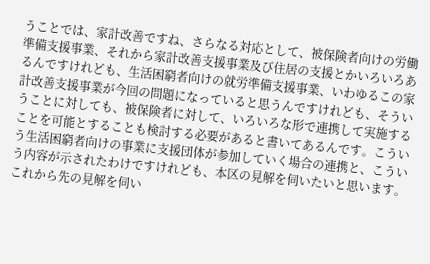うことでは、家計改善ですね、さらなる対応として、被保険者向けの労働準備支援事業、それから家計改善支援事業及び住居の支援とかいろいろあるんですけれども、生活困窮者向けの就労準備支援事業、いわゆるこの家計改善支援事業が今回の問題になっていると思うんですけれども、そういうことに対しても、被保険者に対して、いろいろな形で連携して実施することを可能とすることも検討する必要があると書いてあるんです。こういう生活困窮者向けの事業に支援団体が参加していく場合の連携と、こういう内容が示されたわけですけれども、本区の見解を伺いたいと思います。これから先の見解を伺い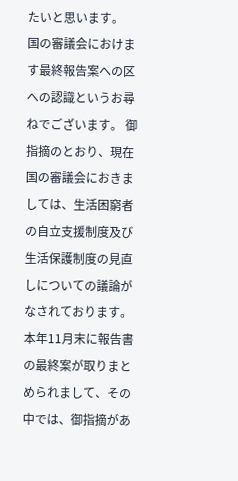たいと思います。
国の審議会におけます最終報告案への区への認識というお尋ねでございます。 御指摘のとおり、現在国の審議会におきましては、生活困窮者の自立支援制度及び生活保護制度の見直しについての議論がなされております。本年11月末に報告書の最終案が取りまとめられまして、その中では、御指摘があ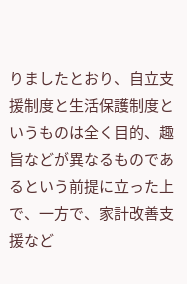りましたとおり、自立支援制度と生活保護制度というものは全く目的、趣旨などが異なるものであるという前提に立った上で、一方で、家計改善支援など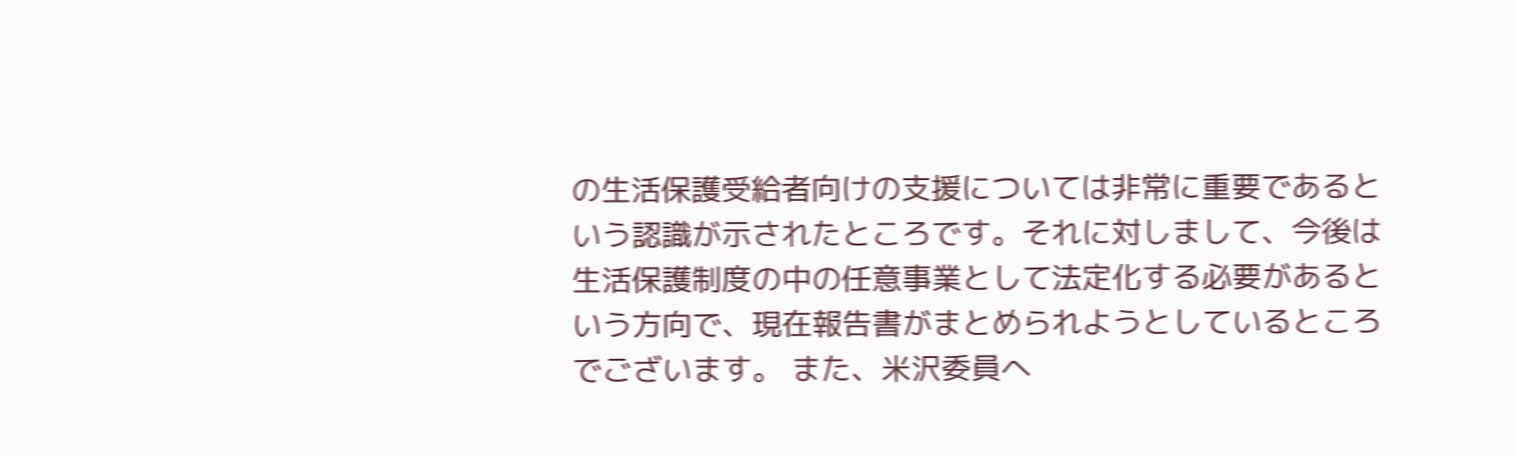の生活保護受給者向けの支援については非常に重要であるという認識が示されたところです。それに対しまして、今後は生活保護制度の中の任意事業として法定化する必要があるという方向で、現在報告書がまとめられようとしているところでございます。 また、米沢委員へ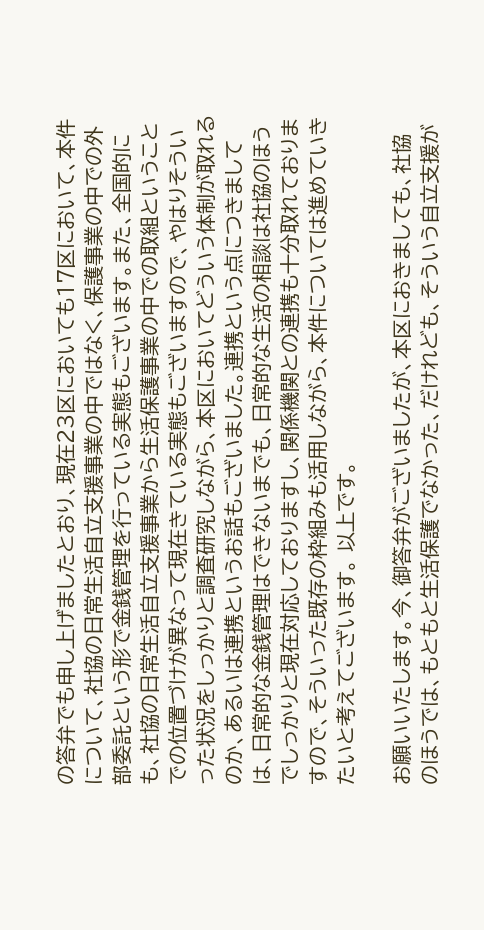の答弁でも申し上げましたとおり、現在23区においても17区において、本件について、社協の日常生活自立支援事業の中ではなく、保護事業の中での外部委託という形で金銭管理を行っている実態もございます。また、全国的にも、社協の日常生活自立支援事業から生活保護事業の中での取組ということでの位置づけが異なって現在きている実態もございますので、やはりそういった状況をしっかりと調査研究しながら、本区においてどういう体制が取れるのか、あるいは連携というお話もございました。連携という点につきましては、日常的な金銭管理はできないまでも、日常的な生活の相談は社協のほうでしっかりと現在対応しておりますし、関係機関との連携も十分取れておりますので、そういった既存の枠組みも活用しながら、本件については進めていきたいと考えてございます。 以上です。

お願いいたします。今、御答弁がございましたが、本区におきましても、社協のほうでは、もともと生活保護でなかった、だけれども、そういう自立支援が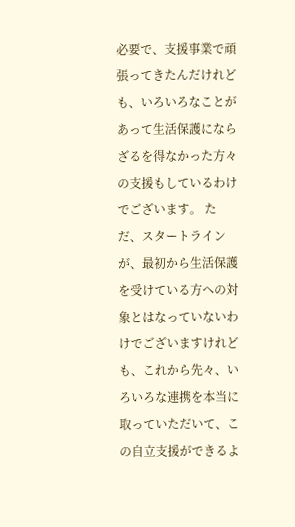必要で、支援事業で頑張ってきたんだけれども、いろいろなことがあって生活保護にならざるを得なかった方々の支援もしているわけでございます。 ただ、スタートラインが、最初から生活保護を受けている方への対象とはなっていないわけでございますけれども、これから先々、いろいろな連携を本当に取っていただいて、この自立支援ができるよ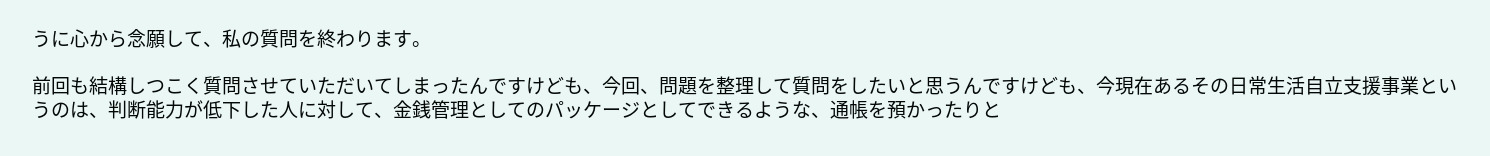うに心から念願して、私の質問を終わります。

前回も結構しつこく質問させていただいてしまったんですけども、今回、問題を整理して質問をしたいと思うんですけども、今現在あるその日常生活自立支援事業というのは、判断能力が低下した人に対して、金銭管理としてのパッケージとしてできるような、通帳を預かったりと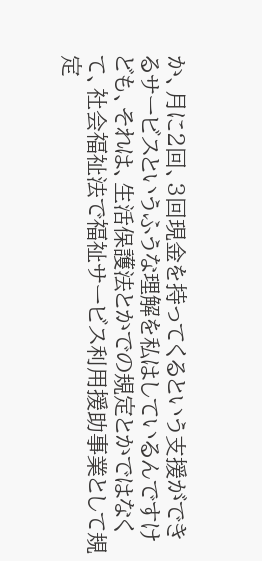か、月に2回、3回現金を持ってくるという支援ができるサービスというふうな理解を私はしているんですけども、それは、生活保護法とかでの規定とかではなくて、社会福祉法で福祉サービス利用援助事業として規定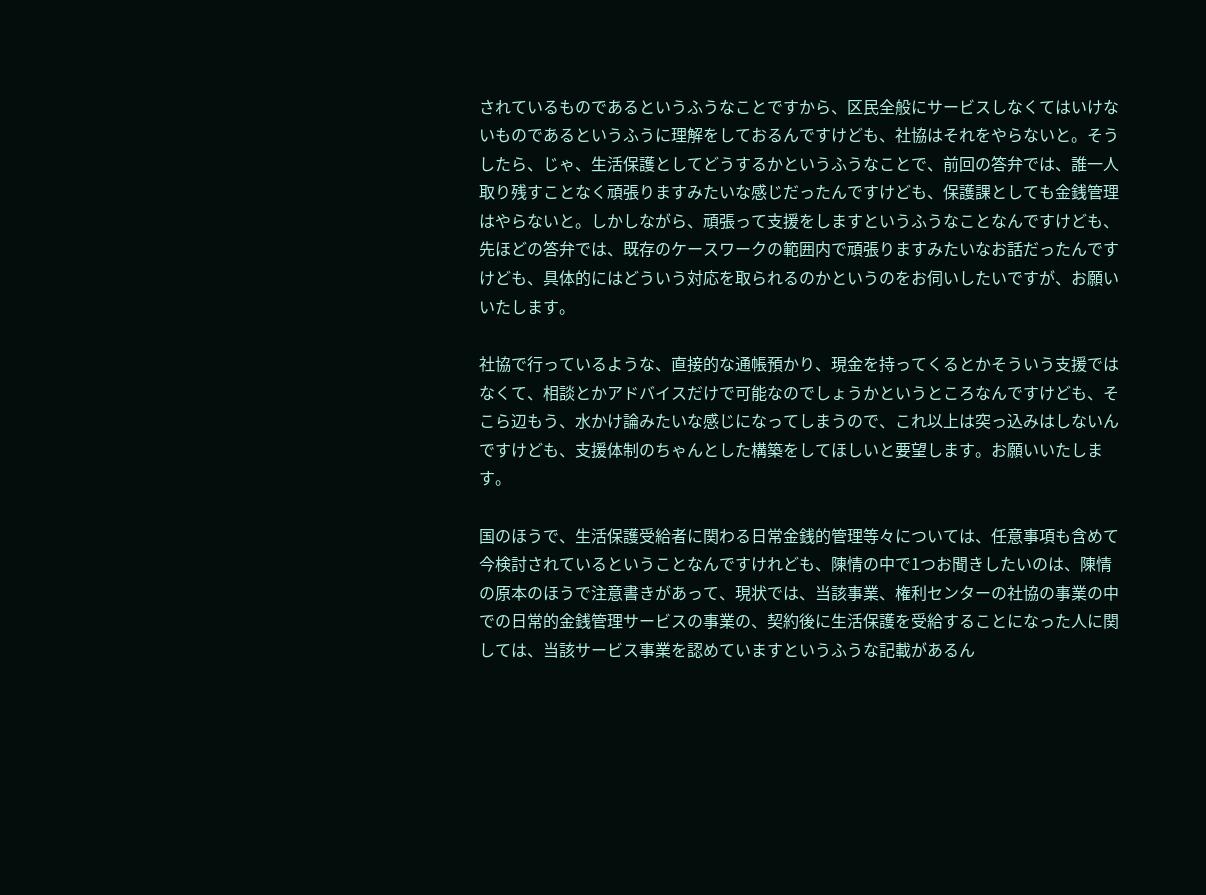されているものであるというふうなことですから、区民全般にサービスしなくてはいけないものであるというふうに理解をしておるんですけども、社協はそれをやらないと。そうしたら、じゃ、生活保護としてどうするかというふうなことで、前回の答弁では、誰一人取り残すことなく頑張りますみたいな感じだったんですけども、保護課としても金銭管理はやらないと。しかしながら、頑張って支援をしますというふうなことなんですけども、先ほどの答弁では、既存のケースワークの範囲内で頑張りますみたいなお話だったんですけども、具体的にはどういう対応を取られるのかというのをお伺いしたいですが、お願いいたします。

社協で行っているような、直接的な通帳預かり、現金を持ってくるとかそういう支援ではなくて、相談とかアドバイスだけで可能なのでしょうかというところなんですけども、そこら辺もう、水かけ論みたいな感じになってしまうので、これ以上は突っ込みはしないんですけども、支援体制のちゃんとした構築をしてほしいと要望します。お願いいたします。

国のほうで、生活保護受給者に関わる日常金銭的管理等々については、任意事項も含めて今検討されているということなんですけれども、陳情の中で1つお聞きしたいのは、陳情の原本のほうで注意書きがあって、現状では、当該事業、権利センターの社協の事業の中での日常的金銭管理サービスの事業の、契約後に生活保護を受給することになった人に関しては、当該サービス事業を認めていますというふうな記載があるん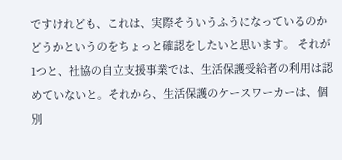ですけれども、これは、実際そういうふうになっているのかどうかというのをちょっと確認をしたいと思います。 それが1つと、社協の自立支援事業では、生活保護受給者の利用は認めていないと。それから、生活保護のケースワーカーは、個別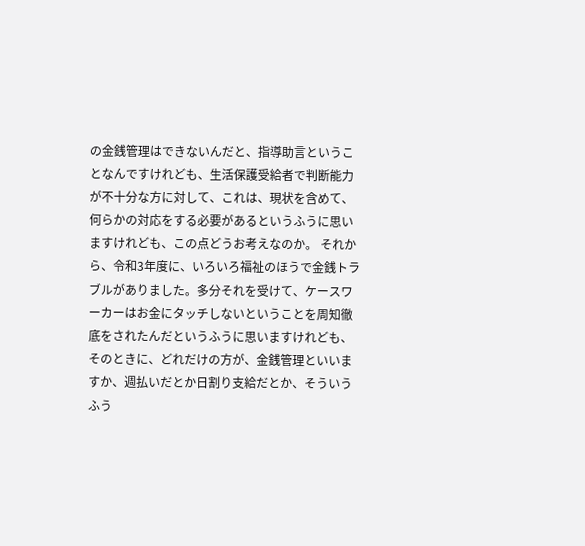の金銭管理はできないんだと、指導助言ということなんですけれども、生活保護受給者で判断能力が不十分な方に対して、これは、現状を含めて、何らかの対応をする必要があるというふうに思いますけれども、この点どうお考えなのか。 それから、令和3年度に、いろいろ福祉のほうで金銭トラブルがありました。多分それを受けて、ケースワーカーはお金にタッチしないということを周知徹底をされたんだというふうに思いますけれども、そのときに、どれだけの方が、金銭管理といいますか、週払いだとか日割り支給だとか、そういうふう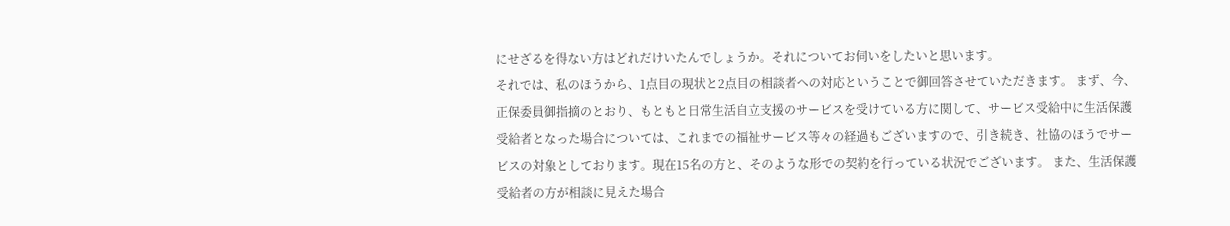にせざるを得ない方はどれだけいたんでしょうか。それについてお伺いをしたいと思います。
それでは、私のほうから、1点目の現状と2点目の相談者への対応ということで御回答させていただきます。 まず、今、正保委員御指摘のとおり、もともと日常生活自立支援のサービスを受けている方に関して、サービス受給中に生活保護受給者となった場合については、これまでの福祉サービス等々の経過もございますので、引き続き、社協のほうでサービスの対象としております。現在15名の方と、そのような形での契約を行っている状況でございます。 また、生活保護受給者の方が相談に見えた場合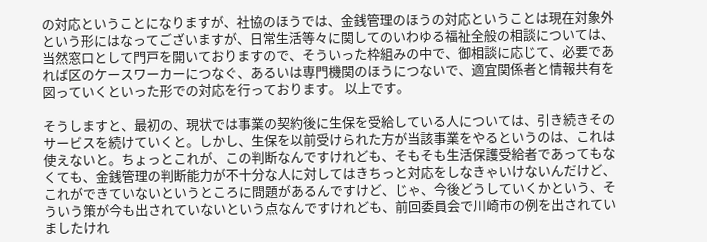の対応ということになりますが、社協のほうでは、金銭管理のほうの対応ということは現在対象外という形にはなってございますが、日常生活等々に関してのいわゆる福祉全般の相談については、当然窓口として門戸を開いておりますので、そういった枠組みの中で、御相談に応じて、必要であれば区のケースワーカーにつなぐ、あるいは専門機関のほうにつないで、適宜関係者と情報共有を図っていくといった形での対応を行っております。 以上です。

そうしますと、最初の、現状では事業の契約後に生保を受給している人については、引き続きそのサービスを続けていくと。しかし、生保を以前受けられた方が当該事業をやるというのは、これは使えないと。ちょっとこれが、この判断なんですけれども、そもそも生活保護受給者であってもなくても、金銭管理の判断能力が不十分な人に対してはきちっと対応をしなきゃいけないんだけど、これができていないというところに問題があるんですけど、じゃ、今後どうしていくかという、そういう策が今も出されていないという点なんですけれども、前回委員会で川崎市の例を出されていましたけれ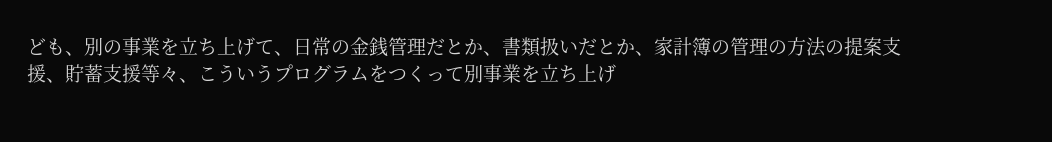ども、別の事業を立ち上げて、日常の金銭管理だとか、書類扱いだとか、家計簿の管理の方法の提案支援、貯蓄支援等々、こういうプログラムをつくって別事業を立ち上げ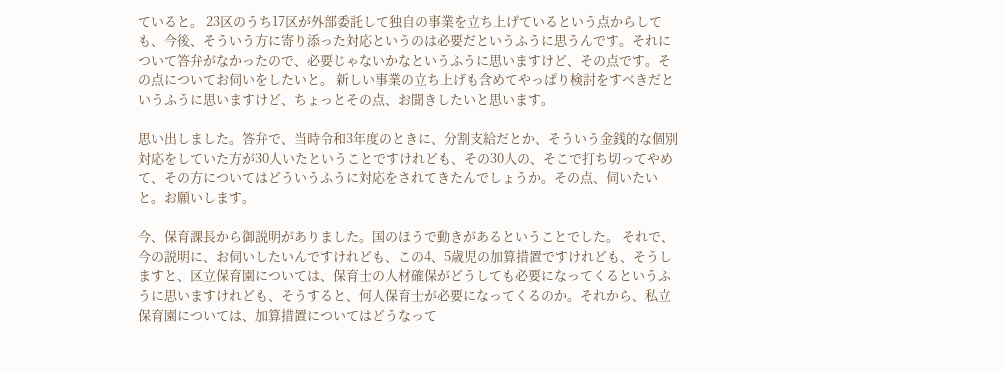ていると。 23区のうち17区が外部委託して独自の事業を立ち上げているという点からしても、今後、そういう方に寄り添った対応というのは必要だというふうに思うんです。それについて答弁がなかったので、必要じゃないかなというふうに思いますけど、その点です。その点についてお伺いをしたいと。 新しい事業の立ち上げも含めてやっぱり検討をすべきだというふうに思いますけど、ちょっとその点、お聞きしたいと思います。

思い出しました。答弁で、当時令和3年度のときに、分割支給だとか、そういう金銭的な個別対応をしていた方が30人いたということですけれども、その30人の、そこで打ち切ってやめて、その方についてはどういうふうに対応をされてきたんでしょうか。その点、伺いたいと。お願いします。

今、保育課長から御説明がありました。国のほうで動きがあるということでした。 それで、今の説明に、お伺いしたいんですけれども、この4、5歳児の加算措置ですけれども、そうしますと、区立保育園については、保育士の人材確保がどうしても必要になってくるというふうに思いますけれども、そうすると、何人保育士が必要になってくるのか。それから、私立保育園については、加算措置についてはどうなって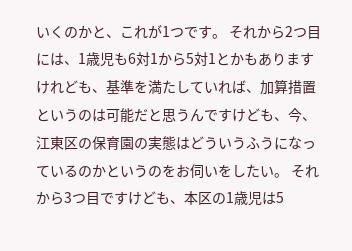いくのかと、これが1つです。 それから2つ目には、1歳児も6対1から5対1とかもありますけれども、基準を満たしていれば、加算措置というのは可能だと思うんですけども、今、江東区の保育園の実態はどういうふうになっているのかというのをお伺いをしたい。 それから3つ目ですけども、本区の1歳児は5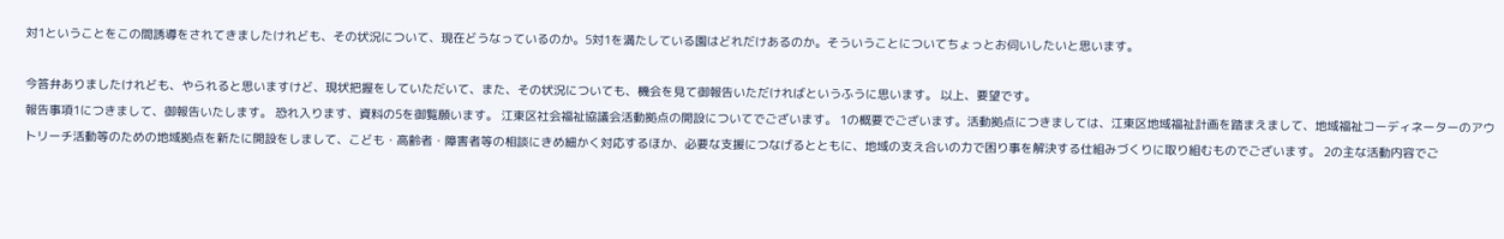対1ということをこの間誘導をされてきましたけれども、その状況について、現在どうなっているのか。5対1を満たしている園はどれだけあるのか。そういうことについてちょっとお伺いしたいと思います。

今答弁ありましたけれども、やられると思いますけど、現状把握をしていただいて、また、その状況についても、機会を見て御報告いただければというふうに思います。 以上、要望です。
報告事項1につきまして、御報告いたします。 恐れ入ります、資料の5を御覧願います。 江東区社会福祉協議会活動拠点の開設についてでございます。 1の概要でございます。活動拠点につきましては、江東区地域福祉計画を踏まえまして、地域福祉コーディネーターのアウトリーチ活動等のための地域拠点を新たに開設をしまして、こども・高齢者・障害者等の相談にきめ細かく対応するほか、必要な支援につなげるとともに、地域の支え合いの力で困り事を解決する仕組みづくりに取り組むものでございます。 2の主な活動内容でご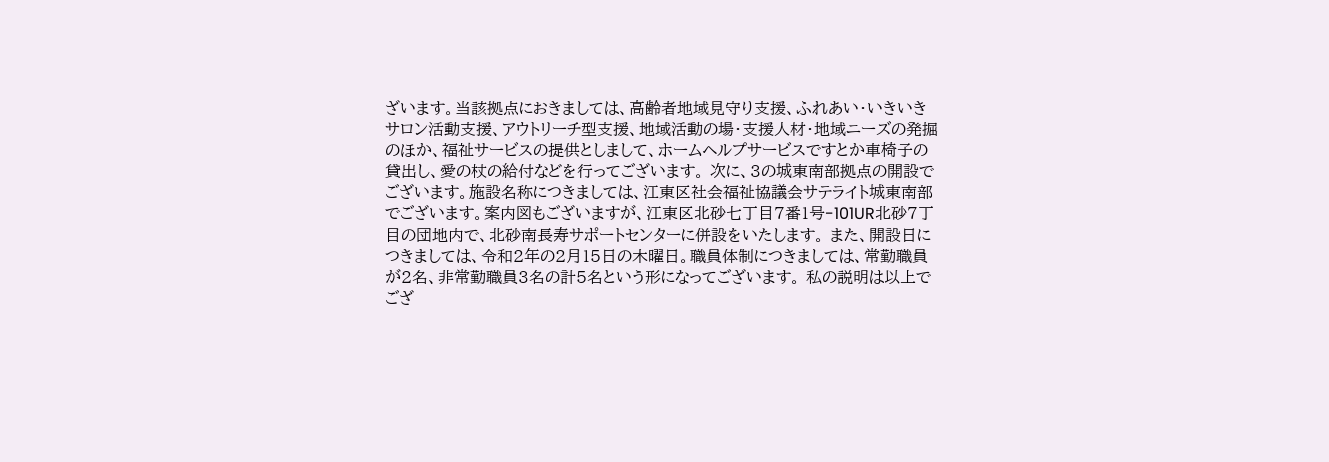ざいます。当該拠点におきましては、高齢者地域見守り支援、ふれあい・いきいきサロン活動支援、アウトリーチ型支援、地域活動の場・支援人材・地域ニーズの発掘のほか、福祉サービスの提供としまして、ホームヘルプサービスですとか車椅子の貸出し、愛の杖の給付などを行ってございます。 次に、3の城東南部拠点の開設でございます。施設名称につきましては、江東区社会福祉協議会サテライト城東南部でございます。案内図もございますが、江東区北砂七丁目7番1号-101UR北砂7丁目の団地内で、北砂南長寿サポートセンターに併設をいたします。 また、開設日につきましては、令和2年の2月15日の木曜日。職員体制につきましては、常勤職員が2名、非常勤職員3名の計5名という形になってございます。 私の説明は以上でござ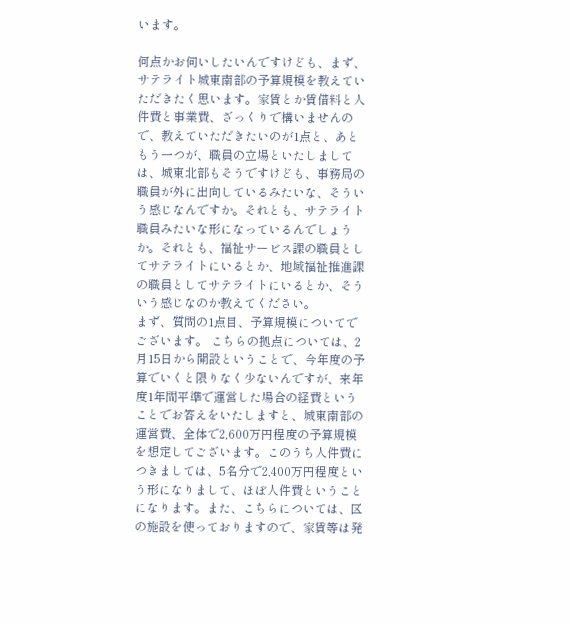います。

何点かお伺いしたいんですけども、まず、サテライト城東南部の予算規模を教えていただきたく思います。家賃とか賃借料と人件費と事業費、ざっくりで構いませんので、教えていただきたいのが1点と、あともう一つが、職員の立場といたしましては、城東北部もそうですけども、事務局の職員が外に出向しているみたいな、そういう感じなんですか。それとも、サテライト職員みたいな形になっているんでしょうか。それとも、福祉サービス課の職員としてサテライトにいるとか、地域福祉推進課の職員としてサテライトにいるとか、そういう感じなのか教えてください。
まず、質問の1点目、予算規模についてでございます。 こちらの拠点については、2月15日から開設ということで、今年度の予算でいくと限りなく少ないんですが、来年度1年間平準で運営した場合の経費ということでお答えをいたしますと、城東南部の運営費、全体で2,600万円程度の予算規模を想定してございます。このうち人件費につきましては、5名分で2,400万円程度という形になりまして、ほぼ人件費ということになります。また、こちらについては、区の施設を使っておりますので、家賃等は発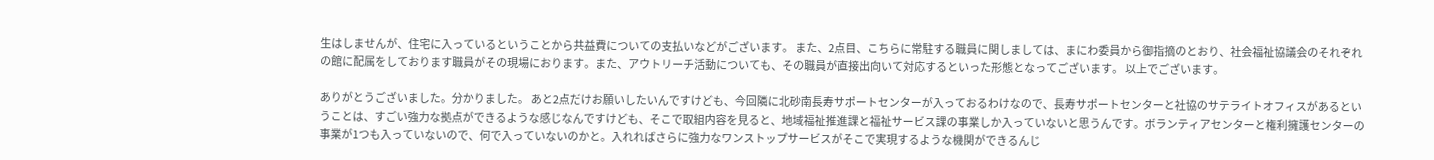生はしませんが、住宅に入っているということから共益費についての支払いなどがございます。 また、2点目、こちらに常駐する職員に関しましては、まにわ委員から御指摘のとおり、社会福祉協議会のそれぞれの館に配属をしております職員がその現場におります。また、アウトリーチ活動についても、その職員が直接出向いて対応するといった形態となってございます。 以上でございます。

ありがとうございました。分かりました。 あと2点だけお願いしたいんですけども、今回隣に北砂南長寿サポートセンターが入っておるわけなので、長寿サポートセンターと社協のサテライトオフィスがあるということは、すごい強力な拠点ができるような感じなんですけども、そこで取組内容を見ると、地域福祉推進課と福祉サービス課の事業しか入っていないと思うんです。ボランティアセンターと権利擁護センターの事業が1つも入っていないので、何で入っていないのかと。入れればさらに強力なワンストップサービスがそこで実現するような機関ができるんじ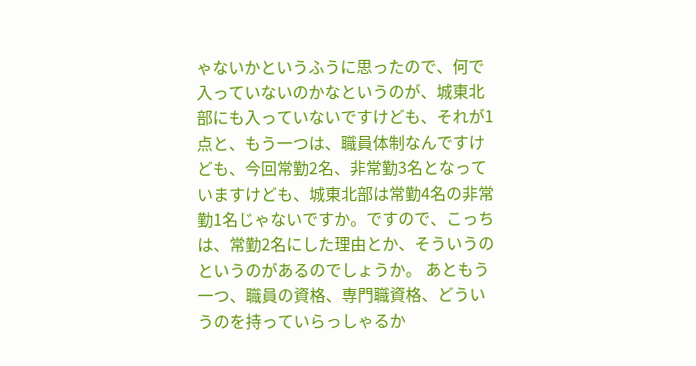ゃないかというふうに思ったので、何で入っていないのかなというのが、城東北部にも入っていないですけども、それが1点と、もう一つは、職員体制なんですけども、今回常勤2名、非常勤3名となっていますけども、城東北部は常勤4名の非常勤1名じゃないですか。ですので、こっちは、常勤2名にした理由とか、そういうのというのがあるのでしょうか。 あともう一つ、職員の資格、専門職資格、どういうのを持っていらっしゃるか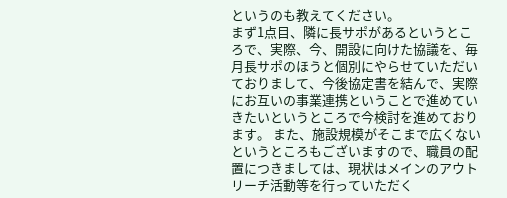というのも教えてください。
まず1点目、隣に長サポがあるというところで、実際、今、開設に向けた協議を、毎月長サポのほうと個別にやらせていただいておりまして、今後協定書を結んで、実際にお互いの事業連携ということで進めていきたいというところで今検討を進めております。 また、施設規模がそこまで広くないというところもございますので、職員の配置につきましては、現状はメインのアウトリーチ活動等を行っていただく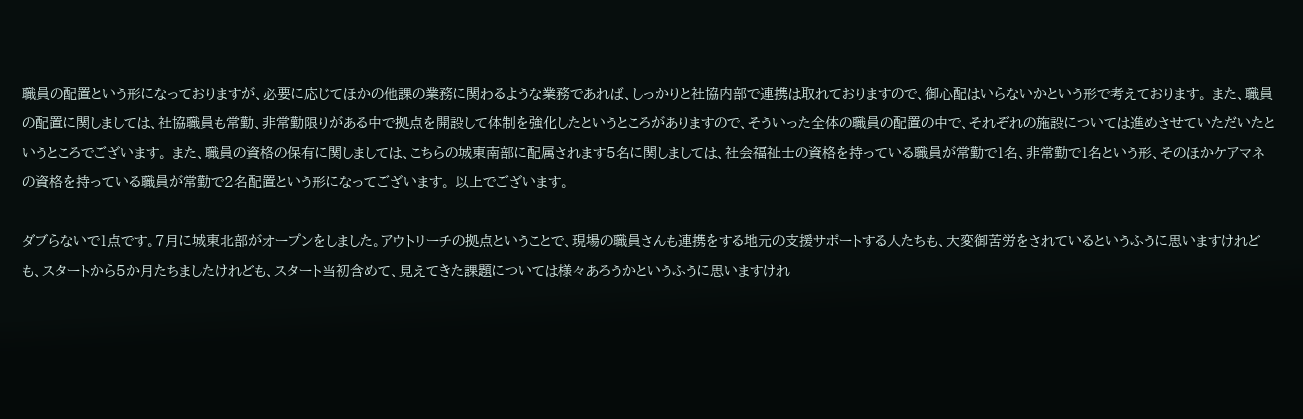職員の配置という形になっておりますが、必要に応じてほかの他課の業務に関わるような業務であれば、しっかりと社協内部で連携は取れておりますので、御心配はいらないかという形で考えております。 また、職員の配置に関しましては、社協職員も常勤、非常勤限りがある中で拠点を開設して体制を強化したというところがありますので、そういった全体の職員の配置の中で、それぞれの施設については進めさせていただいたというところでございます。 また、職員の資格の保有に関しましては、こちらの城東南部に配属されます5名に関しましては、社会福祉士の資格を持っている職員が常勤で1名、非常勤で1名という形、そのほかケアマネの資格を持っている職員が常勤で2名配置という形になってございます。 以上でございます。

ダブらないで1点です。7月に城東北部がオープンをしました。アウトリーチの拠点ということで、現場の職員さんも連携をする地元の支援サポートする人たちも、大変御苦労をされているというふうに思いますけれども、スタートから5か月たちましたけれども、スタート当初含めて、見えてきた課題については様々あろうかというふうに思いますけれ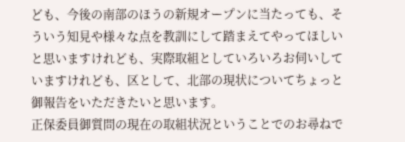ども、今後の南部のほうの新規オープンに当たっても、そういう知見や様々な点を教訓にして踏まえてやってほしいと思いますけれども、実際取組としていろいろお伺いしていますけれども、区として、北部の現状についてちょっと御報告をいただきたいと思います。
正保委員御質問の現在の取組状況ということでのお尋ねで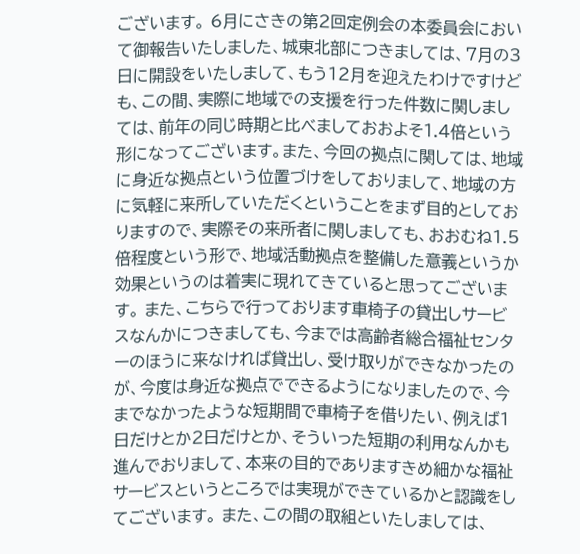ございます。 6月にさきの第2回定例会の本委員会において御報告いたしました、城東北部につきましては、7月の3日に開設をいたしまして、もう12月を迎えたわけですけども、この間、実際に地域での支援を行った件数に関しましては、前年の同じ時期と比べましておおよそ1.4倍という形になってございます。また、今回の拠点に関しては、地域に身近な拠点という位置づけをしておりまして、地域の方に気軽に来所していただくということをまず目的としておりますので、実際その来所者に関しましても、おおむね1.5倍程度という形で、地域活動拠点を整備した意義というか効果というのは着実に現れてきていると思ってございます。 また、こちらで行っております車椅子の貸出しサービスなんかにつきましても、今までは高齢者総合福祉センターのほうに来なければ貸出し、受け取りができなかったのが、今度は身近な拠点でできるようになりましたので、今までなかったような短期間で車椅子を借りたい、例えば1日だけとか2日だけとか、そういった短期の利用なんかも進んでおりまして、本来の目的でありますきめ細かな福祉サービスというところでは実現ができているかと認識をしてございます。 また、この間の取組といたしましては、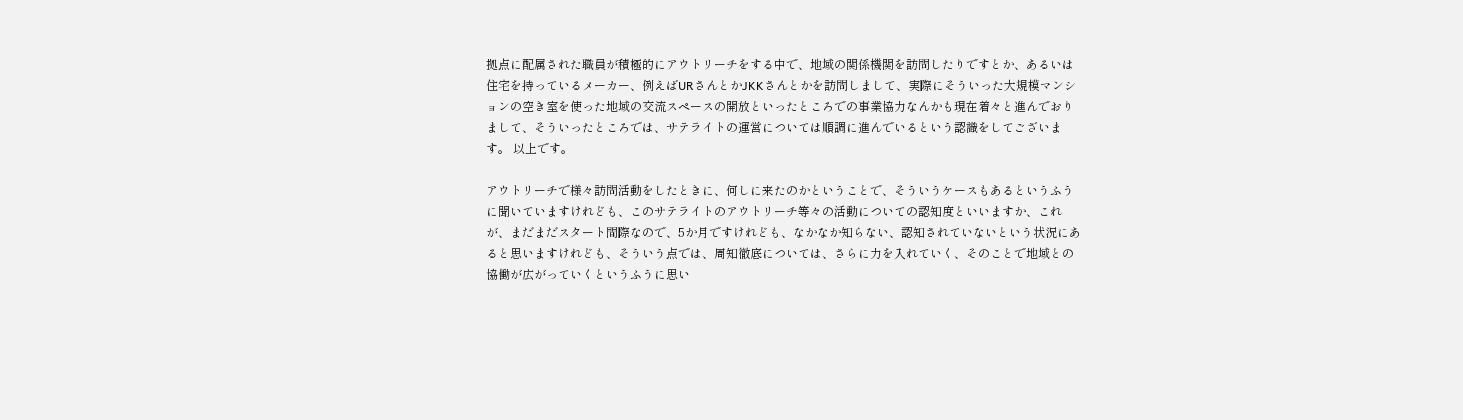拠点に配属された職員が積極的にアウトリーチをする中で、地域の関係機関を訪問したりですとか、あるいは住宅を持っているメーカー、例えばURさんとかJKKさんとかを訪問しまして、実際にそういった大規模マンションの空き室を使った地域の交流スペースの開放といったところでの事業協力なんかも現在着々と進んでおりまして、そういったところでは、サテライトの運営については順調に進んでいるという認識をしてございます。 以上です。

アウトリーチで様々訪問活動をしたときに、何しに来たのかということで、そういうケースもあるというふうに聞いていますけれども、このサテライトのアウトリーチ等々の活動についての認知度といいますか、これが、まだまだスタート間際なので、5か月ですけれども、なかなか知らない、認知されていないという状況にあると思いますけれども、そういう点では、周知徹底については、さらに力を入れていく、そのことで地域との協働が広がっていくというふうに思い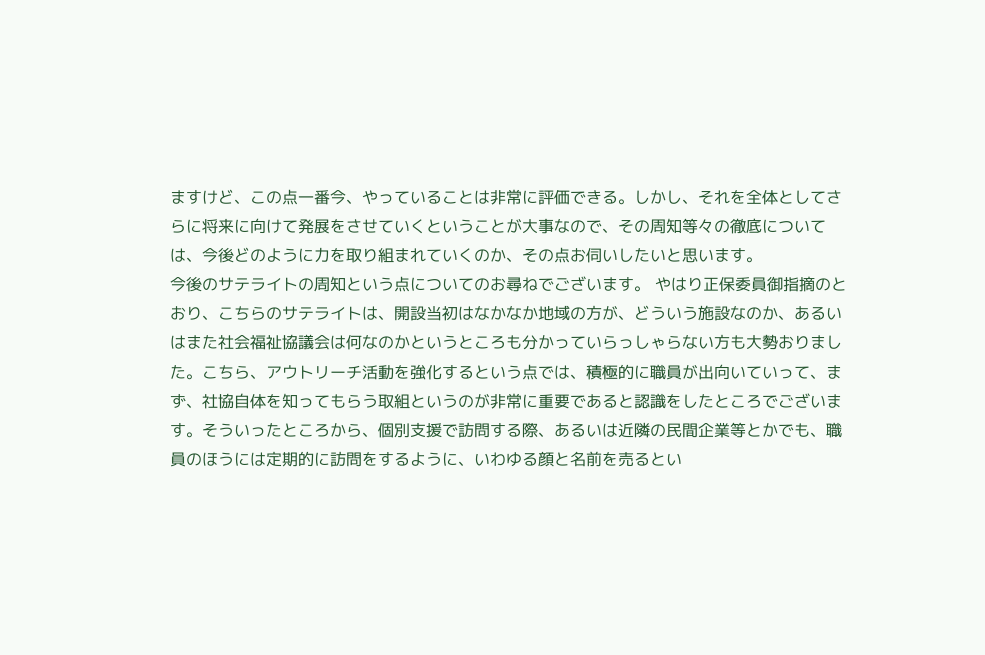ますけど、この点一番今、やっていることは非常に評価できる。しかし、それを全体としてさらに将来に向けて発展をさせていくということが大事なので、その周知等々の徹底については、今後どのように力を取り組まれていくのか、その点お伺いしたいと思います。
今後のサテライトの周知という点についてのお尋ねでございます。 やはり正保委員御指摘のとおり、こちらのサテライトは、開設当初はなかなか地域の方が、どういう施設なのか、あるいはまた社会福祉協議会は何なのかというところも分かっていらっしゃらない方も大勢おりました。こちら、アウトリーチ活動を強化するという点では、積極的に職員が出向いていって、まず、社協自体を知ってもらう取組というのが非常に重要であると認識をしたところでございます。そういったところから、個別支援で訪問する際、あるいは近隣の民間企業等とかでも、職員のほうには定期的に訪問をするように、いわゆる顔と名前を売るとい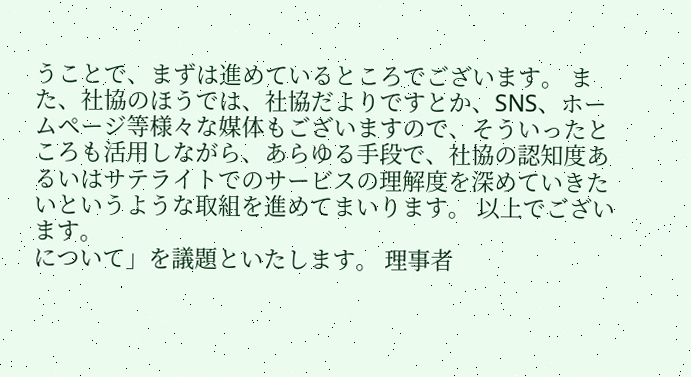うことで、まずは進めているところでございます。 また、社協のほうでは、社協だよりですとか、SNS、ホームページ等様々な媒体もございますので、そういったところも活用しながら、あらゆる手段で、社協の認知度あるいはサテライトでのサービスの理解度を深めていきたいというような取組を進めてまいります。 以上でございます。
について」を議題といたします。 理事者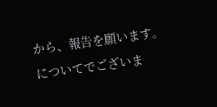から、報告を願います。
についてでございま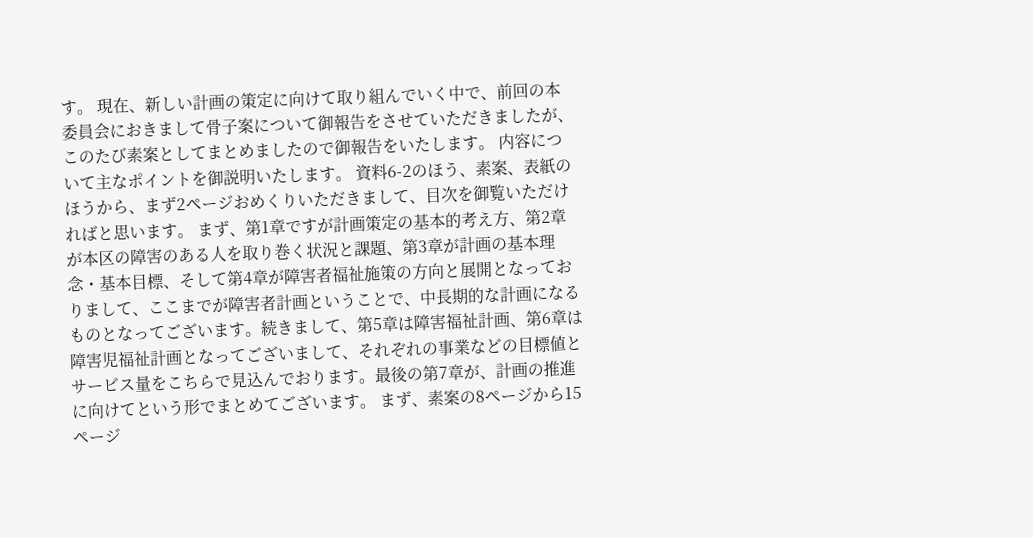す。 現在、新しい計画の策定に向けて取り組んでいく中で、前回の本委員会におきまして骨子案について御報告をさせていただきましたが、このたび素案としてまとめましたので御報告をいたします。 内容について主なポイントを御説明いたします。 資料6-2のほう、素案、表紙のほうから、まず2ページおめくりいただきまして、目次を御覧いただければと思います。 まず、第1章ですが計画策定の基本的考え方、第2章が本区の障害のある人を取り巻く状況と課題、第3章が計画の基本理念・基本目標、そして第4章が障害者福祉施策の方向と展開となっておりまして、ここまでが障害者計画ということで、中長期的な計画になるものとなってございます。続きまして、第5章は障害福祉計画、第6章は障害児福祉計画となってございまして、それぞれの事業などの目標値とサービス量をこちらで見込んでおります。最後の第7章が、計画の推進に向けてという形でまとめてございます。 まず、素案の8ページから15ページ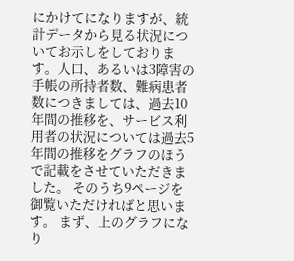にかけてになりますが、統計データから見る状況についてお示しをしております。人口、あるいは3障害の手帳の所持者数、難病患者数につきましては、過去10年間の推移を、サービス利用者の状況については過去5年間の推移をグラフのほうで記載をさせていただきました。 そのうち9ページを御覧いただければと思います。 まず、上のグラフになり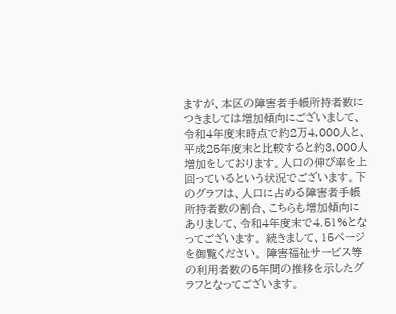ますが、本区の障害者手帳所持者数につきましては増加傾向にございまして、令和4年度末時点で約2万4,000人と、平成25年度末と比較すると約3,000人増加をしております。人口の伸び率を上回っているという状況でございます。下のグラフは、人口に占める障害者手帳所持者数の割合、こちらも増加傾向にありまして、令和4年度末で4.51%となってございます。 続きまして、15ページを御覧ください。 障害福祉サービス等の利用者数の5年間の推移を示したグラフとなってございます。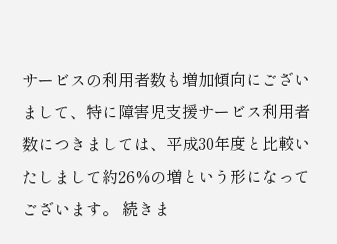サービスの利用者数も増加傾向にございまして、特に障害児支援サービス利用者数につきましては、平成30年度と比較いたしまして約26%の増という形になってございます。 続きま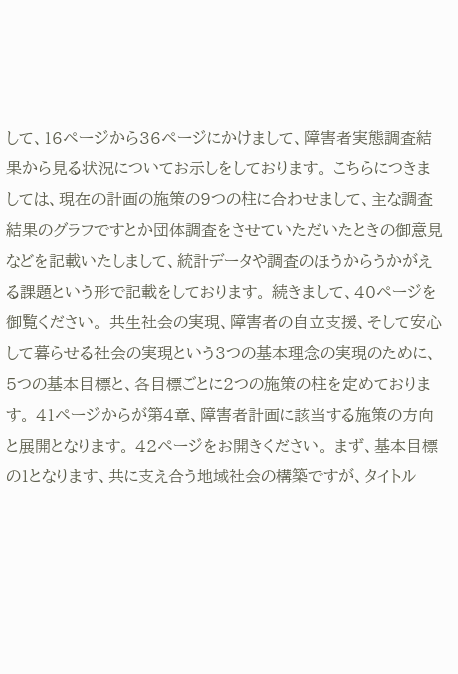して、16ページから36ページにかけまして、障害者実態調査結果から見る状況についてお示しをしております。 こちらにつきましては、現在の計画の施策の9つの柱に合わせまして、主な調査結果のグラフですとか団体調査をさせていただいたときの御意見などを記載いたしまして、統計データや調査のほうからうかがえる課題という形で記載をしております。 続きまして、40ページを御覧ください。 共生社会の実現、障害者の自立支援、そして安心して暮らせる社会の実現という3つの基本理念の実現のために、5つの基本目標と、各目標ごとに2つの施策の柱を定めております。 41ページからが第4章、障害者計画に該当する施策の方向と展開となります。 42ページをお開きください。 まず、基本目標の1となります、共に支え合う地域社会の構築ですが、タイトル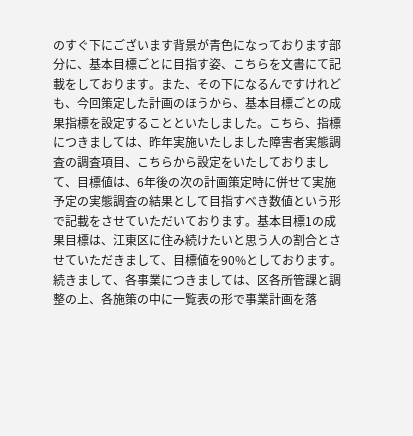のすぐ下にございます背景が青色になっております部分に、基本目標ごとに目指す姿、こちらを文書にて記載をしております。また、その下になるんですけれども、今回策定した計画のほうから、基本目標ごとの成果指標を設定することといたしました。こちら、指標につきましては、昨年実施いたしました障害者実態調査の調査項目、こちらから設定をいたしておりまして、目標値は、6年後の次の計画策定時に併せて実施予定の実態調査の結果として目指すべき数値という形で記載をさせていただいております。基本目標1の成果目標は、江東区に住み続けたいと思う人の割合とさせていただきまして、目標値を90%としております。 続きまして、各事業につきましては、区各所管課と調整の上、各施策の中に一覧表の形で事業計画を落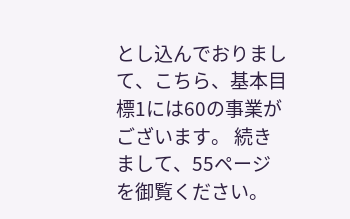とし込んでおりまして、こちら、基本目標1には60の事業がございます。 続きまして、55ページを御覧ください。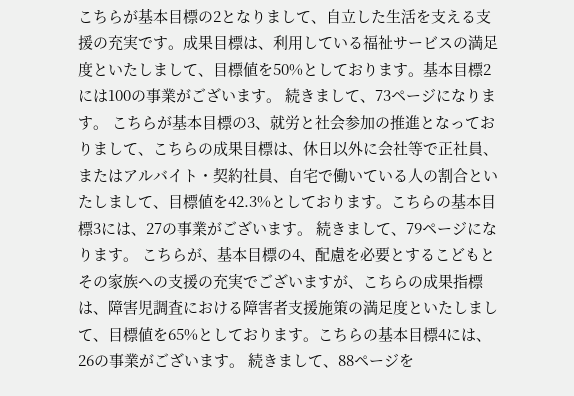こちらが基本目標の2となりまして、自立した生活を支える支援の充実です。成果目標は、利用している福祉サービスの満足度といたしまして、目標値を50%としております。基本目標2には100の事業がございます。 続きまして、73ページになります。 こちらが基本目標の3、就労と社会参加の推進となっておりまして、こちらの成果目標は、休日以外に会社等で正社員、またはアルバイト・契約社員、自宅で働いている人の割合といたしまして、目標値を42.3%としております。こちらの基本目標3には、27の事業がございます。 続きまして、79ページになります。 こちらが、基本目標の4、配慮を必要とするこどもとその家族への支援の充実でございますが、こちらの成果指標は、障害児調査における障害者支援施策の満足度といたしまして、目標値を65%としております。こちらの基本目標4には、26の事業がございます。 続きまして、88ページを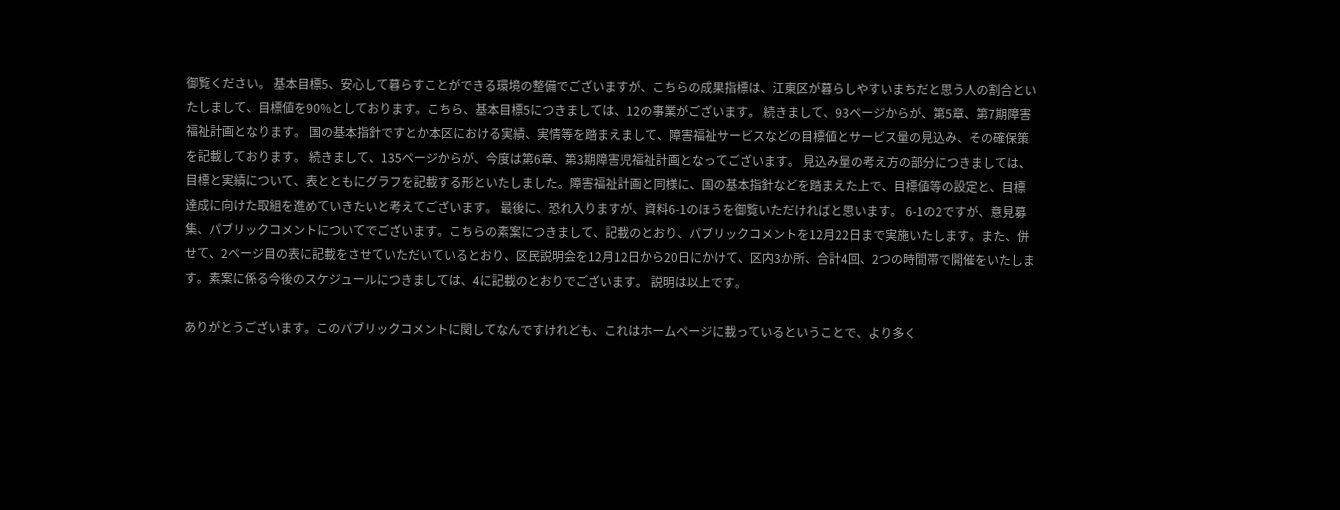御覧ください。 基本目標5、安心して暮らすことができる環境の整備でございますが、こちらの成果指標は、江東区が暮らしやすいまちだと思う人の割合といたしまして、目標値を90%としております。こちら、基本目標5につきましては、12の事業がございます。 続きまして、93ページからが、第5章、第7期障害福祉計画となります。 国の基本指針ですとか本区における実績、実情等を踏まえまして、障害福祉サービスなどの目標値とサービス量の見込み、その確保策を記載しております。 続きまして、135ページからが、今度は第6章、第3期障害児福祉計画となってございます。 見込み量の考え方の部分につきましては、目標と実績について、表とともにグラフを記載する形といたしました。障害福祉計画と同様に、国の基本指針などを踏まえた上で、目標値等の設定と、目標達成に向けた取組を進めていきたいと考えてございます。 最後に、恐れ入りますが、資料6-1のほうを御覧いただければと思います。 6-1の2ですが、意見募集、パブリックコメントについてでございます。こちらの素案につきまして、記載のとおり、パブリックコメントを12月22日まで実施いたします。また、併せて、2ページ目の表に記載をさせていただいているとおり、区民説明会を12月12日から20日にかけて、区内3か所、合計4回、2つの時間帯で開催をいたします。素案に係る今後のスケジュールにつきましては、4に記載のとおりでございます。 説明は以上です。

ありがとうございます。このパブリックコメントに関してなんですけれども、これはホームページに載っているということで、より多く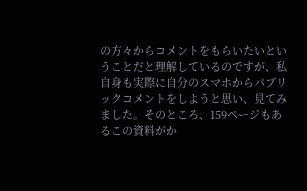の方々からコメントをもらいたいということだと理解しているのですが、私自身も実際に自分のスマホからパブリックコメントをしようと思い、見てみました。そのところ、159ページもあるこの資料がか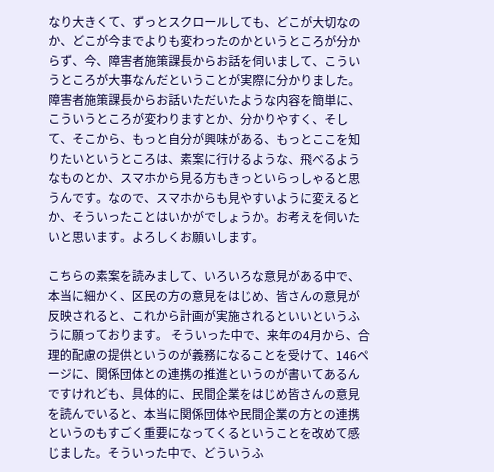なり大きくて、ずっとスクロールしても、どこが大切なのか、どこが今までよりも変わったのかというところが分からず、今、障害者施策課長からお話を伺いまして、こういうところが大事なんだということが実際に分かりました。 障害者施策課長からお話いただいたような内容を簡単に、こういうところが変わりますとか、分かりやすく、そして、そこから、もっと自分が興味がある、もっとここを知りたいというところは、素案に行けるような、飛べるようなものとか、スマホから見る方もきっといらっしゃると思うんです。なので、スマホからも見やすいように変えるとか、そういったことはいかがでしょうか。お考えを伺いたいと思います。よろしくお願いします。

こちらの素案を読みまして、いろいろな意見がある中で、本当に細かく、区民の方の意見をはじめ、皆さんの意見が反映されると、これから計画が実施されるといいというふうに願っております。 そういった中で、来年の4月から、合理的配慮の提供というのが義務になることを受けて、146ページに、関係団体との連携の推進というのが書いてあるんですけれども、具体的に、民間企業をはじめ皆さんの意見を読んでいると、本当に関係団体や民間企業の方との連携というのもすごく重要になってくるということを改めて感じました。そういった中で、どういうふ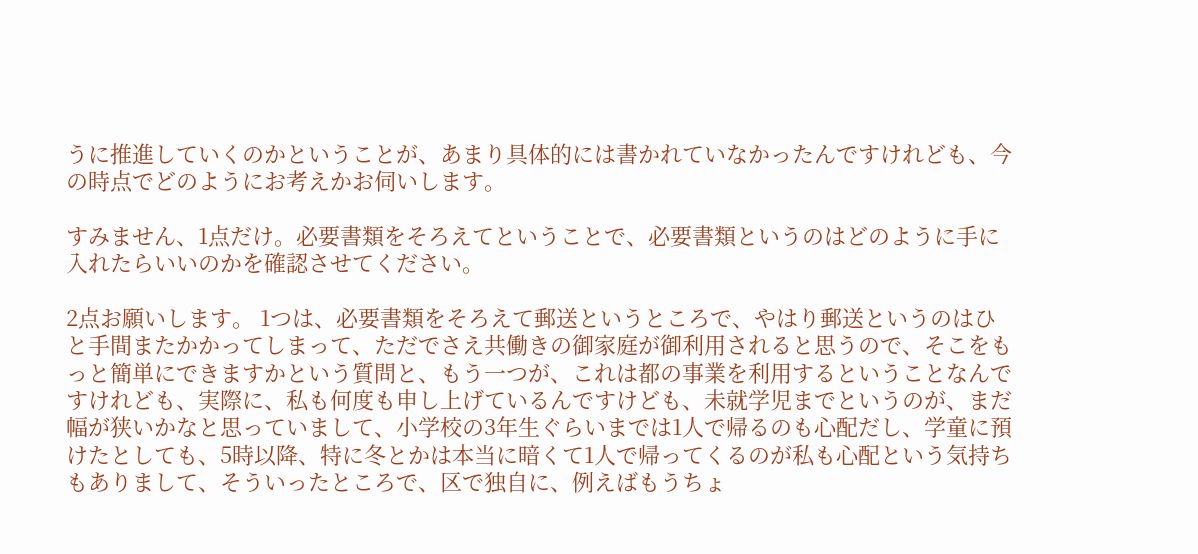うに推進していくのかということが、あまり具体的には書かれていなかったんですけれども、今の時点でどのようにお考えかお伺いします。

すみません、1点だけ。必要書類をそろえてということで、必要書類というのはどのように手に入れたらいいのかを確認させてください。

2点お願いします。 1つは、必要書類をそろえて郵送というところで、やはり郵送というのはひと手間またかかってしまって、ただでさえ共働きの御家庭が御利用されると思うので、そこをもっと簡単にできますかという質問と、もう一つが、これは都の事業を利用するということなんですけれども、実際に、私も何度も申し上げているんですけども、未就学児までというのが、まだ幅が狭いかなと思っていまして、小学校の3年生ぐらいまでは1人で帰るのも心配だし、学童に預けたとしても、5時以降、特に冬とかは本当に暗くて1人で帰ってくるのが私も心配という気持ちもありまして、そういったところで、区で独自に、例えばもうちょ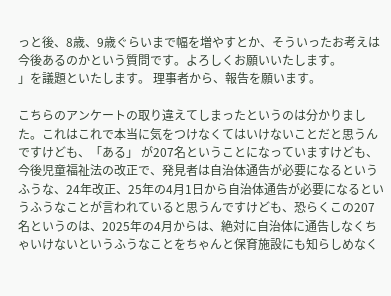っと後、8歳、9歳ぐらいまで幅を増やすとか、そういったお考えは今後あるのかという質問です。よろしくお願いいたします。
」を議題といたします。 理事者から、報告を願います。

こちらのアンケートの取り違えてしまったというのは分かりました。これはこれで本当に気をつけなくてはいけないことだと思うんですけども、「ある」 が207名ということになっていますけども、今後児童福祉法の改正で、発見者は自治体通告が必要になるというふうな、24年改正、25年の4月1日から自治体通告が必要になるというふうなことが言われていると思うんですけども、恐らくこの207名というのは、2025年の4月からは、絶対に自治体に通告しなくちゃいけないというふうなことをちゃんと保育施設にも知らしめなく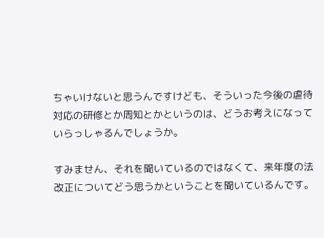ちゃいけないと思うんですけども、そういった今後の虐待対応の研修とか周知とかというのは、どうお考えになっていらっしゃるんでしょうか。

すみません、それを聞いているのではなくて、来年度の法改正についてどう思うかということを聞いているんです。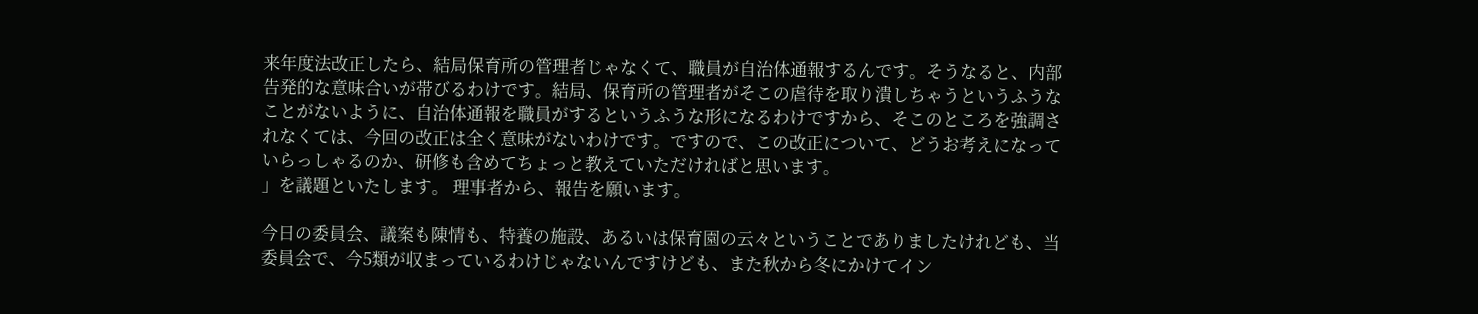来年度法改正したら、結局保育所の管理者じゃなくて、職員が自治体通報するんです。そうなると、内部告発的な意味合いが帯びるわけです。結局、保育所の管理者がそこの虐待を取り潰しちゃうというふうなことがないように、自治体通報を職員がするというふうな形になるわけですから、そこのところを強調されなくては、今回の改正は全く意味がないわけです。ですので、この改正について、どうお考えになっていらっしゃるのか、研修も含めてちょっと教えていただければと思います。
」を議題といたします。 理事者から、報告を願います。

今日の委員会、議案も陳情も、特養の施設、あるいは保育園の云々ということでありましたけれども、当委員会で、今5類が収まっているわけじゃないんですけども、また秋から冬にかけてイン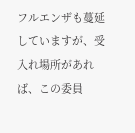フルエンザも蔓延していますが、受入れ場所があれば、この委員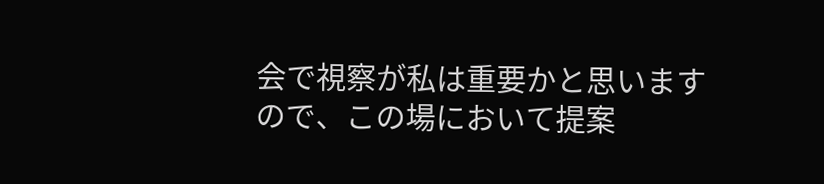会で視察が私は重要かと思いますので、この場において提案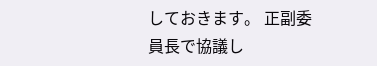しておきます。 正副委員長で協議し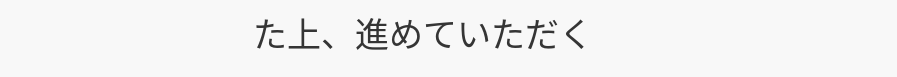た上、進めていただく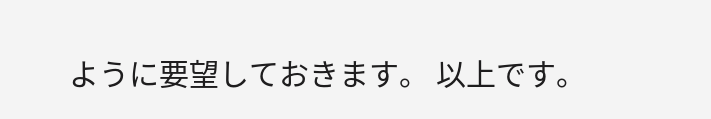ように要望しておきます。 以上です。